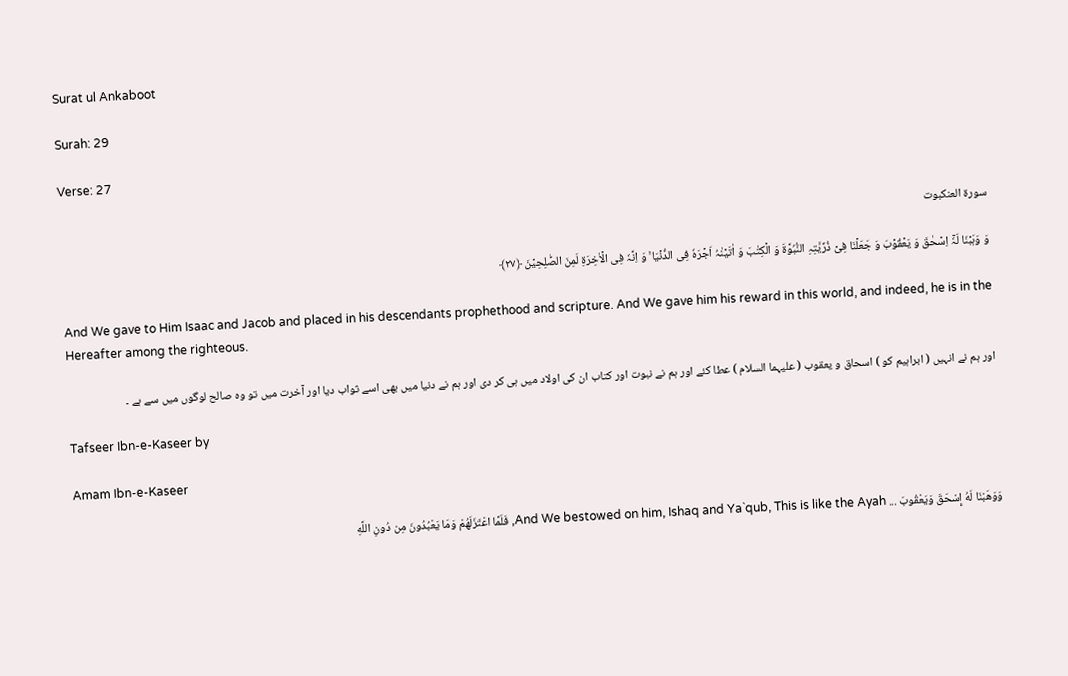Surat ul Ankaboot

Surah: 29

Verse: 27

سورة العنكبوت

وَ وَہَبۡنَا لَہٗۤ اِسۡحٰقَ وَ یَعۡقُوۡبَ وَ جَعَلۡنَا فِیۡ ذُرِّیَّتِہِ النُّبُوَّۃَ وَ الۡکِتٰبَ وَ اٰتَیۡنٰہُ اَجۡرَہٗ فِی الدُّنۡیَا ۚ وَ اِنَّہٗ فِی الۡاٰخِرَۃِ لَمِنَ الصّٰلِحِیۡنَ ﴿۲۷﴾

And We gave to Him Isaac and Jacob and placed in his descendants prophethood and scripture. And We gave him his reward in this world, and indeed, he is in the Hereafter among the righteous.

اور ہم نے انہیں ( ابراہیم کو ) اسحاق و یعقوب ( علیہما السلام ) عطا کئے اور ہم نے نبوت اور کتاب ان کی اولاد میں ہی کر دی اور ہم نے دنیا میں بھی اسے ثواب دیا اور آخرت میں تو وہ صالح لوگوں میں سے ہے ۔

Tafseer Ibn-e-Kaseer by

Amam Ibn-e-Kaseer

وَوَهَبْنَا لَهُ إِسْحَقَ وَيَعْقُوبَ ... And We bestowed on him, Ishaq and Ya`qub, This is like the Ayah, فَلَمَّا اعْتَزَلَهُمْ وَمَا يَعْبُدُونَ مِن دُونِ اللَّهِ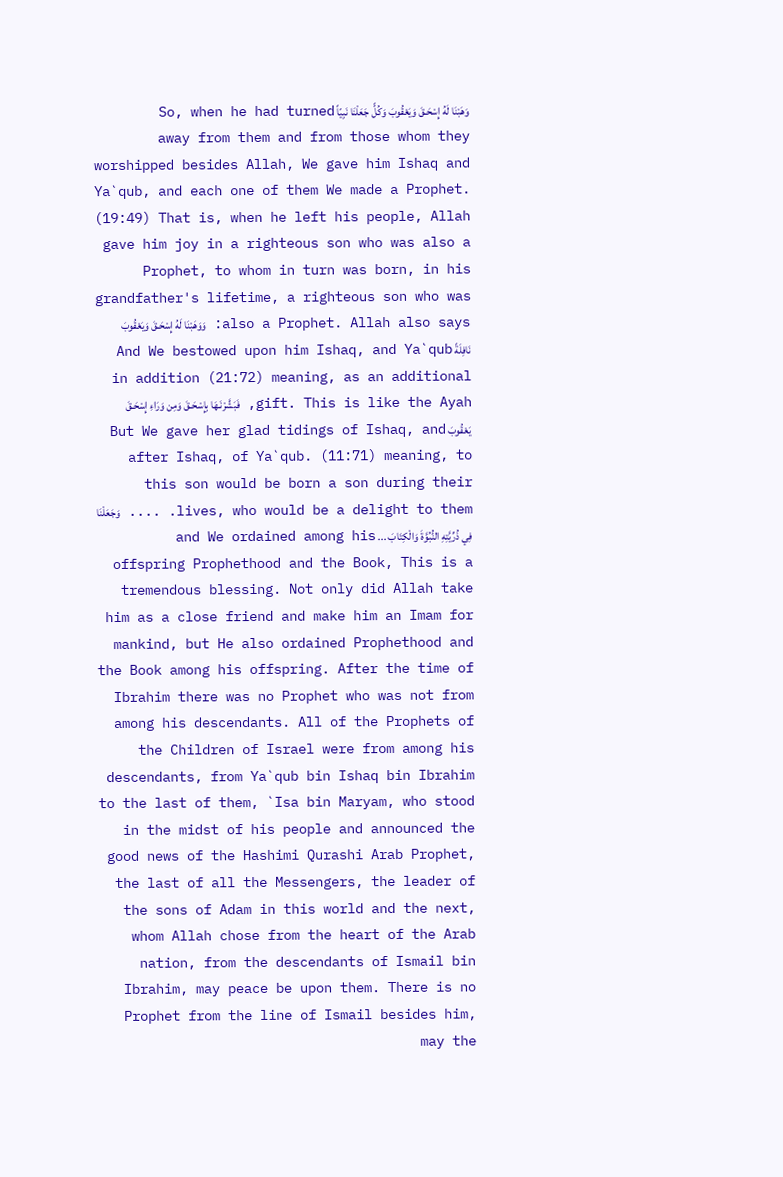وَهَبْنَا لَهُ إِسْحَـقَ وَيَعْقُوبَ وَكُلًّ جَعَلْنَا نَبِيّاً So, when he had turned away from them and from those whom they worshipped besides Allah, We gave him Ishaq and Ya`qub, and each one of them We made a Prophet. (19:49) That is, when he left his people, Allah gave him joy in a righteous son who was also a Prophet, to whom in turn was born, in his grandfather's lifetime, a righteous son who was also a Prophet. Allah also says: وَوَهَبْنَا لَهُ إِسْحَـقَ وَيَعْقُوبَ نَافِلَةً And We bestowed upon him Ishaq, and Ya`qub in addition (21:72) meaning, as an additional gift. This is like the Ayah, فَبَشَّرْنَـهَا بِإِسْحَـقَ وَمِن وَرَاءِ إِسْحَـقَ يَعْقُوبَ But We gave her glad tidings of Ishaq, and after Ishaq, of Ya`qub. (11:71) meaning, to this son would be born a son during their lives, who would be a delight to them. .... وَجَعَلْنَا فِي ذُرِّيَّتِهِ النُّبُوَّةَ وَالْكِتَابَ ... and We ordained among his offspring Prophethood and the Book, This is a tremendous blessing. Not only did Allah take him as a close friend and make him an Imam for mankind, but He also ordained Prophethood and the Book among his offspring. After the time of Ibrahim there was no Prophet who was not from among his descendants. All of the Prophets of the Children of Israel were from among his descendants, from Ya`qub bin Ishaq bin Ibrahim to the last of them, `Isa bin Maryam, who stood in the midst of his people and announced the good news of the Hashimi Qurashi Arab Prophet, the last of all the Messengers, the leader of the sons of Adam in this world and the next, whom Allah chose from the heart of the Arab nation, from the descendants of Ismail bin Ibrahim, may peace be upon them. There is no Prophet from the line of Ismail besides him, may the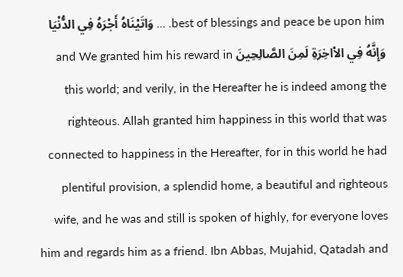best of blessings and peace be upon him. ... وَاتَيْنَاهُ أَجْرَهُ فِي الدُّنْيَا وَإِنَّهُ فِي الاْاخِرَةِ لَمِنَ الصَّالِحِينَ and We granted him his reward in this world; and verily, in the Hereafter he is indeed among the righteous. Allah granted him happiness in this world that was connected to happiness in the Hereafter, for in this world he had plentiful provision, a splendid home, a beautiful and righteous wife, and he was and still is spoken of highly, for everyone loves him and regards him as a friend. Ibn Abbas, Mujahid, Qatadah and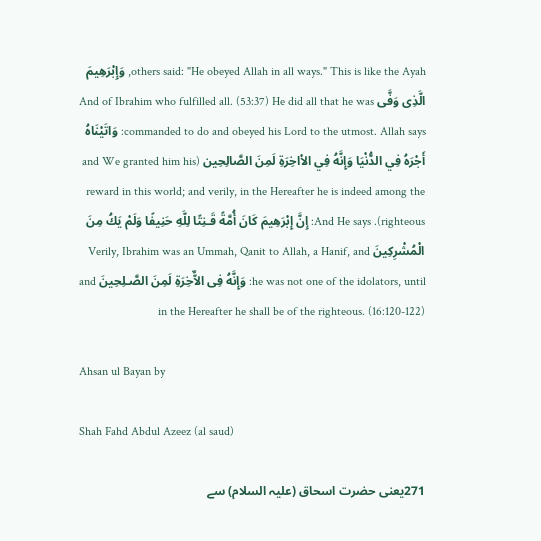others said: "He obeyed Allah in all ways." This is like the Ayah, وَإِبْرَهِيمَ الَّذِى وَفَّى And of Ibrahim who fulfilled all. (53:37) He did all that he was commanded to do and obeyed his Lord to the utmost. Allah says: وَاتَيْنَاهُ أَجْرَهُ فِي الدُّنْيَا وَإِنَّهُ فِي الاْاخِرَةِ لَمِنَ الصَّالِحِين (and We granted him his reward in this world; and verily, in the Hereafter he is indeed among the righteous). And He says: إِنَّ إِبْرَهِيمَ كَانَ أُمَّةً قَـنِتًا لِلَّهِ حَنِيفًا وَلَمْ يَكُ مِنَ الْمُشْرِكِينَ Verily, Ibrahim was an Ummah, Qanit to Allah, a Hanif, and he was not one of the idolators, until: وَإِنَّهُ فِى الاٌّخِرَةِ لَمِنَ الصَّـلِحِينَ and in the Hereafter he shall be of the righteous. (16:120-122)

Ahsan ul Bayan by

Shah Fahd Abdul Azeez (al saud)

271یعنی حضرت اسحاق (علیہ السلام) سے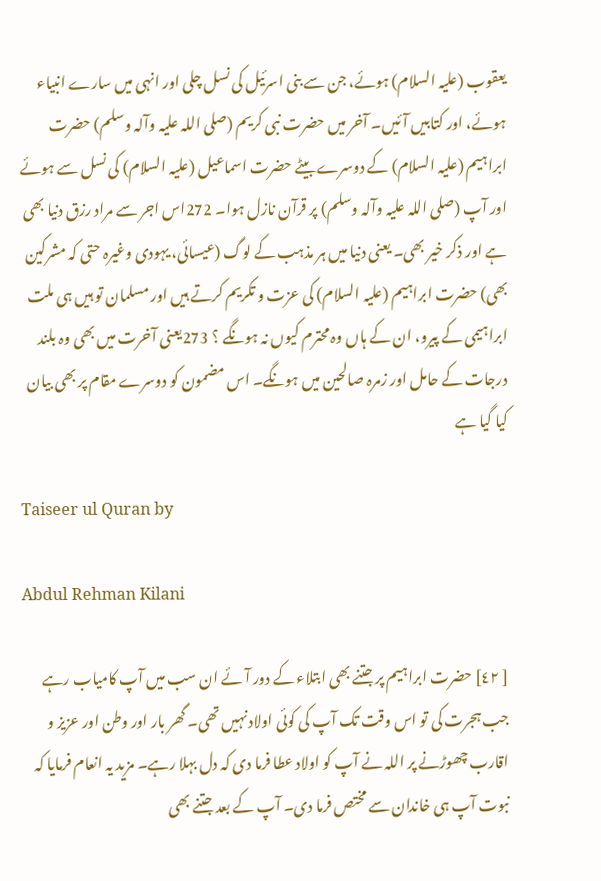یعقوب (علیہ السلام) ہوئے، جن سے بنی اسرئیل کی نسل چلی اور انہی میں سارے انبیاء ہوئے، اور کتابیں آئیں۔ آخر میں حضرت نبی کریم (صلی اللہ علیہ وآلہ وسلم) حضرت ابراہیم (علیہ السلام) کے دوسرے بیٹے حضرت اسماعیل (علیہ السلام) کی نسل سے ہوئے اور آپ (صلی اللہ علیہ وآلہ وسلم) پر قرآن نازل ہوا۔ 272اس اجر سے مراد رزق دنیا بھی ہے اور ذکر خیر بھی۔ یعنی دنیا میں ہر مذہب کے لوگ (عیسائی، یہودی وغیرہ حتی کہ مشرکین بھی) حضرت ابراہیم (علیہ السلام) کی عزت و تکریم کرتے ہیں اور مسلمان تو ہیں ہی ملت ابراہیمی کے پیرو، ان کے ہاں وہ محترم کیوں نہ ہونگے ؟ 273یعنی آخرت میں بھی وہ بلند درجات کے حامل اور زمرہ صالحین میں ہونگے۔ اس مضمون کو دوسرے مقام پر بھی بیان کیا گیا ہے

Taiseer ul Quran by

Abdul Rehman Kilani

[ ٤٢] حضرت ابراہیم پر جتنے بھی ابتلاء کے دور آئے ان سب میں آپ کامیاب رہے جب ہجرت کی تو اس وقت تک آپ کی کوئی اولاد نہیں تھی۔ گھر بار اور وطن اور عزیز و اقارب چھوڑنے پر اللہ نے آپ کو اولاد عطا فرما دی کہ دل بہلا رہے۔ مزید یہ انعام فرمایا کہ نبوت آپ ہی خاندان سے مختص فرما دی۔ آپ کے بعد جتنے بھی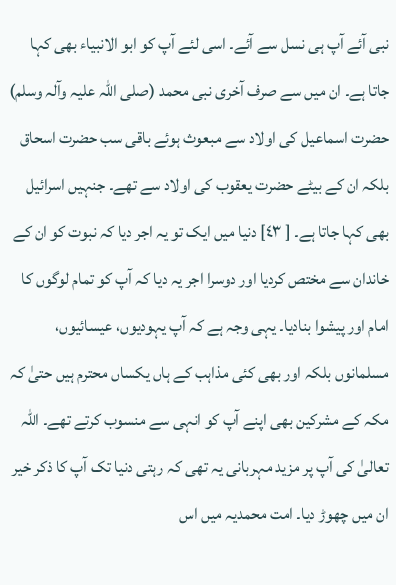نبی آئے آپ ہی نسل سے آئے۔ اسی لئے آپ کو ابو الانبیاء بھی کہا جاتا ہے۔ ان میں سے صرف آخری نبی محمد (صلی اللہ علیہ وآلہ وسلم) حضرت اسماعیل کی اولاد سے مبعوث ہوئے باقی سب حضرت اسحاق بلکہ ان کے بیٹے حضرت یعقوب کی اولاد سے تھے۔ جنہیں اسرائیل بھی کہا جاتا ہے۔ [ ٤٣] دنیا میں ایک تو یہ اجر دیا کہ نبوت کو ان کے خاندان سے مختص کردیا اور دوسرا اجر یہ دیا کہ آپ کو تمام لوگوں کا امام اور پیشوا بنادیا۔ یہی وجہ ہے کہ آپ یہودیوں، عیسائیوں، مسلمانوں بلکہ اور بھی کئی مذاہب کے ہاں یکساں محترم ہیں حتیٰ کہ مکہ کے مشرکین بھی اپنے آپ کو انہی سے منسوب کرتے تھے۔ اللہ تعالیٰ کی آپ پر مزید مہربانی یہ تھی کہ رہتی دنیا تک آپ کا ذکر خیر ان میں چھوڑ دیا۔ امت محمدیہ میں اس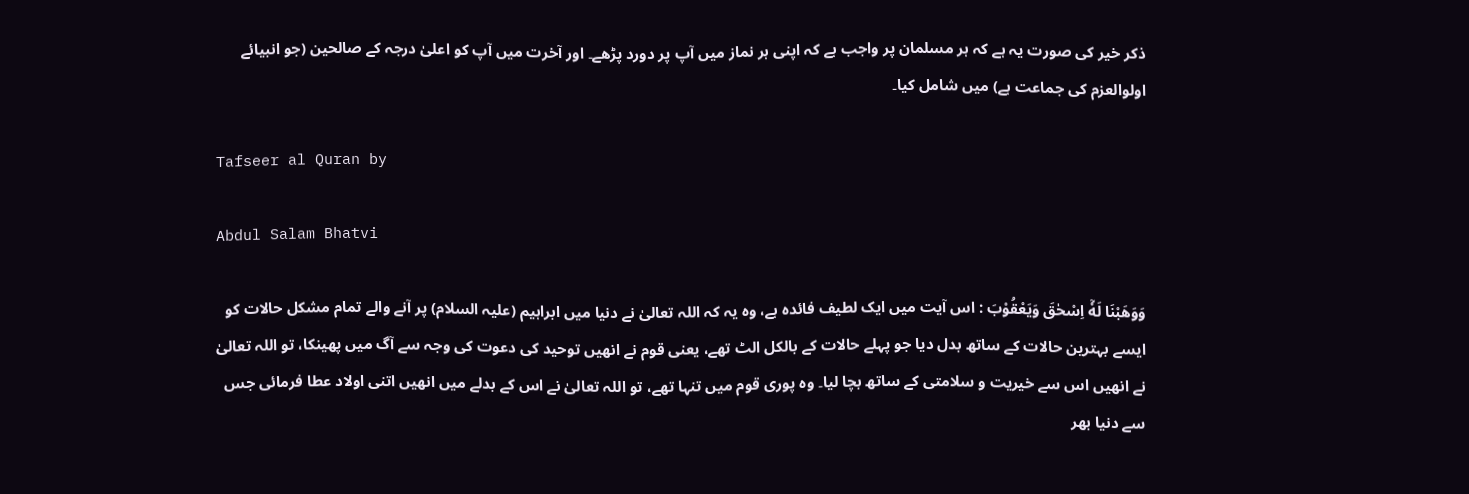ذکر خیر کی صورت یہ ہے کہ ہر مسلمان پر واجب ہے کہ اپنی ہر نماز میں آپ پر دورد پڑھے۔ اور آخرت میں آپ کو اعلیٰ درجہ کے صالحین (جو انبیائے اولوالعزم کی جماعت ہے) میں شامل کیا۔

Tafseer al Quran by

Abdul Salam Bhatvi

وَوَهَبْنَا لَهٗٓ اِسْحٰقَ وَيَعْقُوْبَ : اس آیت میں ایک لطیف فائدہ ہے، وہ یہ کہ اللہ تعالیٰ نے دنیا میں ابراہیم (علیہ السلام) پر آنے والے تمام مشکل حالات کو ایسے بہترین حالات کے ساتھ بدل دیا جو پہلے حالات کے بالکل الٹ تھے، یعنی قوم نے انھیں توحید کی دعوت کی وجہ سے آگ میں پھینکا، تو اللہ تعالیٰ نے انھیں اس سے خیریت و سلامتی کے ساتھ بچا لیا۔ وہ پوری قوم میں تنہا تھے، تو اللہ تعالیٰ نے اس کے بدلے میں انھیں اتنی اولاد عطا فرمائی جس سے دنیا بھر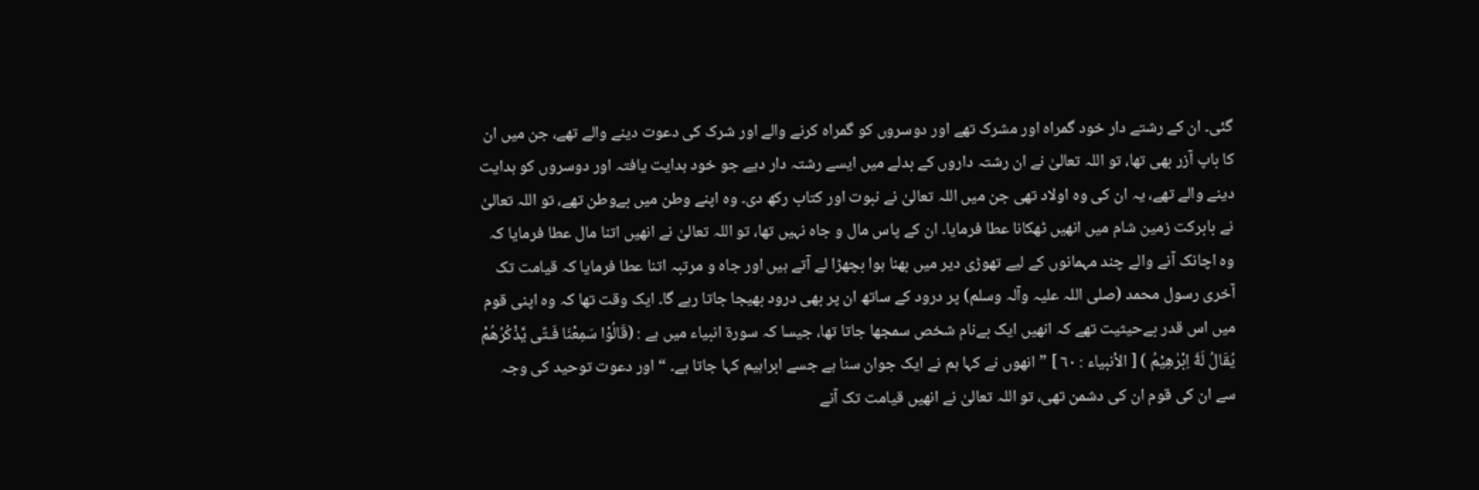گئی۔ ان کے رشتے دار خود گمراہ اور مشرک تھے اور دوسروں کو گمراہ کرنے والے اور شرک کی دعوت دینے والے تھے، جن میں ان کا باپ آزر بھی تھا، تو اللہ تعالیٰ نے ان رشتہ داروں کے بدلے میں ایسے رشتہ دار دیے جو خود ہدایت یافتہ اور دوسروں کو ہدایت دینے والے تھے، یہ ان کی وہ اولاد تھی جن میں اللہ تعالیٰ نے نبوت اور کتاب رکھ دی۔ وہ اپنے وطن میں بےوطن تھے، تو اللہ تعالیٰ نے بابرکت زمین شام میں انھیں ٹھکانا عطا فرمایا۔ ان کے پاس مال و جاہ نہیں تھا، تو اللہ تعالیٰ نے انھیں اتنا مال عطا فرمایا کہ وہ اچانک آنے والے چند مہمانوں کے لیے تھوڑی دیر میں بھنا ہوا بچھڑا لے آتے ہیں اور جاہ و مرتبہ اتنا عطا فرمایا کہ قیامت تک آخری رسول محمد (صلی اللہ علیہ وآلہ وسلم) پر درود کے ساتھ ان پر بھی درود بھیجا جاتا رہے گا۔ ایک وقت تھا کہ وہ اپنی قوم میں اس قدر بےحیثیت تھے کہ انھیں ایک بےنام شخص سمجھا جاتا تھا، جیسا کہ سورة انبیاء میں ہے : (قَالُوْا سَمِعْنَا فَـتًى يَّذْكُرُهُمْ يُقَالُ لَهٗٓ اِبْرٰهِيْمُ ) [ الأنبیاء : ٦٠ ] ” انھوں نے کہا ہم نے ایک جوان سنا ہے جسے ابراہیم کہا جاتا ہے۔ “ اور دعوت توحید کی وجہ سے ان کی قوم ان کی دشمن تھی، تو اللہ تعالیٰ نے انھیں قیامت تک آنے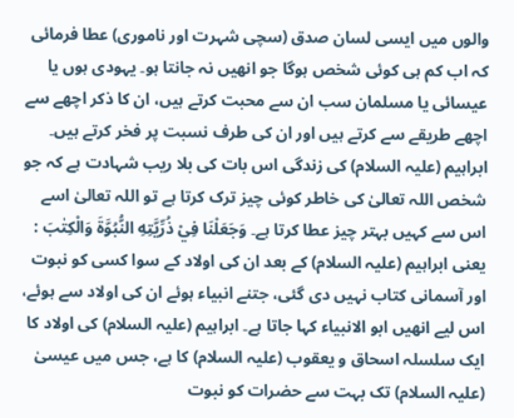والوں میں ایسی لسان صدق (سچی شہرت اور ناموری) عطا فرمائی کہ اب کم ہی کوئی شخص ہوگا جو انھیں نہ جانتا ہو۔ یہودی ہوں یا عیسائی یا مسلمان سب ان سے محبت کرتے ہیں، ان کا ذکر اچھے سے اچھے طریقے سے کرتے ہیں اور ان کی طرف نسبت پر فخر کرتے ہیں۔ ابراہیم (علیہ السلام) کی زندگی اس بات کی بلا ریب شہادت ہے کہ جو شخص اللہ تعالیٰ کی خاطر کوئی چیز ترک کرتا ہے تو اللہ تعالیٰ اسے اس سے کہیں بہتر چیز عطا کرتا ہے۔ وَجَعَلْنَا فِيْ ذُرِّيَّتِهِ النُّبُوَّةَ وَالْكِتٰبَ : یعنی ابراہیم (علیہ السلام) کے بعد ان کی اولاد کے سوا کسی کو نبوت اور آسمانی کتاب نہیں دی گئی، جتنے انبیاء ہوئے ان کی اولاد سے ہوئے، اس لیے انھیں ابو الانبیاء کہا جاتا ہے۔ ابراہیم (علیہ السلام) کی اولاد کا ایک سلسلہ اسحاق و یعقوب (علیہ السلام) کا ہے، جس میں عیسیٰ (علیہ السلام) تک بہت سے حضرات کو نبوت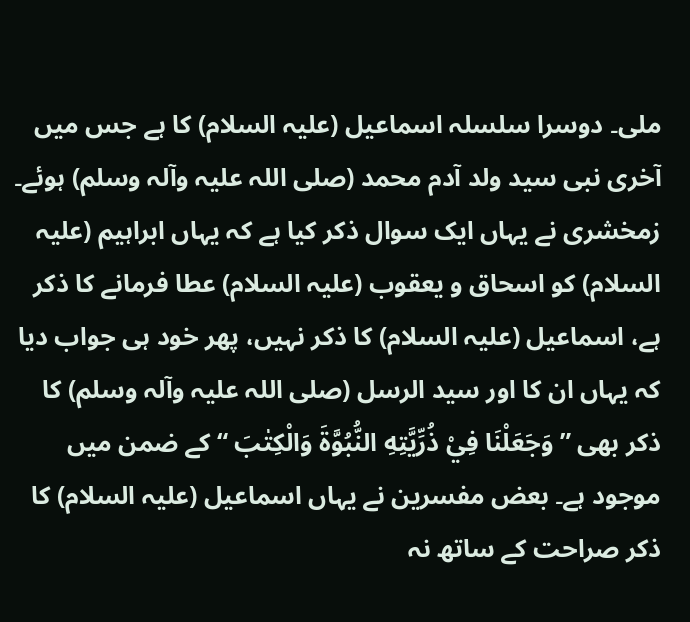ملی۔ دوسرا سلسلہ اسماعیل (علیہ السلام) کا ہے جس میں آخری نبی سید ولد آدم محمد (صلی اللہ علیہ وآلہ وسلم) ہوئے۔ زمخشری نے یہاں ایک سوال ذکر کیا ہے کہ یہاں ابراہیم (علیہ السلام) کو اسحاق و یعقوب (علیہ السلام) عطا فرمانے کا ذکر ہے، اسماعیل (علیہ السلام) کا ذکر نہیں، پھر خود ہی جواب دیا کہ یہاں ان کا اور سید الرسل (صلی اللہ علیہ وآلہ وسلم) کا ذکر بھی ” وَجَعَلْنَا فِيْ ذُرِّيَّتِهِ النُّبُوَّةَ وَالْكِتٰبَ “ کے ضمن میں موجود ہے۔ بعض مفسرین نے یہاں اسماعیل (علیہ السلام) کا ذکر صراحت کے ساتھ نہ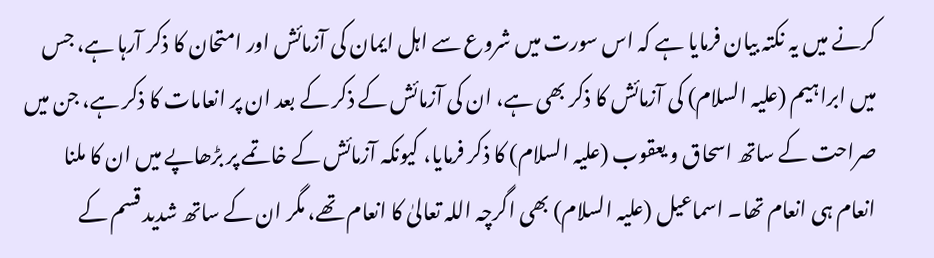کرنے میں یہ نکتہ بیان فرمایا ہے کہ اس سورت میں شروع سے اہل ایمان کی آزمائش اور امتحان کا ذکر آرہا ہے، جس میں ابراہیم (علیہ السلام) کی آزمائش کا ذکر بھی ہے، ان کی آزمائش کے ذکر کے بعد ان پر انعامات کا ذکر ہے، جن میں صراحت کے ساتھ اسحاق و یعقوب (علیہ السلام) کا ذکر فرمایا، کیونکہ آزمائش کے خاتمے پر بڑھاپے میں ان کا ملنا انعام ہی انعام تھا۔ اسماعیل (علیہ السلام) بھی اگرچہ اللہ تعالیٰ کا انعام تھے، مگر ان کے ساتھ شدید قسم کے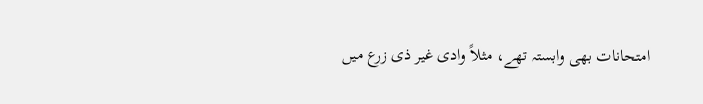امتحانات بھی وابستہ تھے، مثلاً وادی غیر ذی زرع میں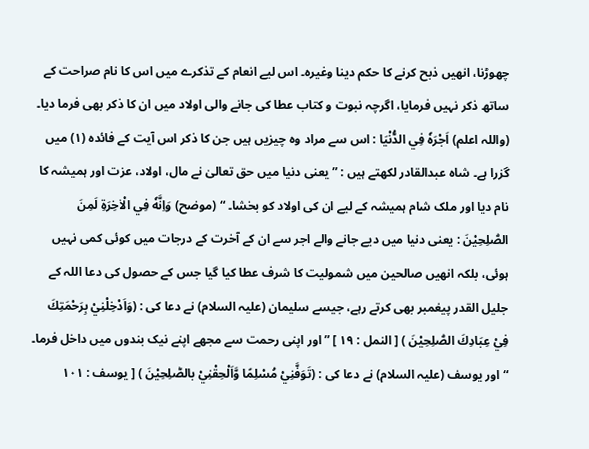چھوڑنا، انھیں ذبح کرنے کا حکم دینا وغیرہ۔ اس لیے انعام کے تذکرے میں اس کا نام صراحت کے ساتھ ذکر نہیں فرمایا، اگرچہ نبوت و کتاب عطا کی جانے والی اولاد میں ان کا ذکر بھی فرما دیا۔ (واللہ اعلم) اَجْرَهٗ فِي الدُّنْيَا : اس سے مراد وہ چیزیں ہیں جن کا ذکر اس آیت کے فائدہ (١) میں گزرا ہے۔ شاہ عبدالقادر لکھتے ہیں : ” یعنی دنیا میں حق تعالیٰ نے مال، اولاد، عزت اور ہمیشہ کا نام دیا اور ملک شام ہمیشہ کے لیے ان کی اولاد کو بخشا۔ “ (موضح) وَاِنَّهٗ فِي الْاٰخِرَةِ لَمِنَ الصّٰلِحِيْنَ : یعنی دنیا میں دیے جانے والے اجر سے ان کے آخرت کے درجات میں کوئی کمی نہیں ہوئی، بلکہ انھیں صالحین میں شمولیت کا شرف عطا کیا گیا جس کے حصول کی دعا اللہ کے جلیل القدر پیغمبر بھی کرتے رہے، جیسے سلیمان (علیہ السلام) نے دعا کی : (وَاَدْخِلْنِيْ بِرَحْمَتِكَ فِيْ عِبَادِكَ الصّٰلِحِيْنَ ) [ النمل : ١٩ ] ” اور اپنی رحمت سے مجھے اپنے نیک بندوں میں داخل فرما۔ “ اور یوسف (علیہ السلام) نے دعا کی : (تَوَفَّنِيْ مُسْلِمًا وَّاَلْحِقْنِيْ بالصّٰلِحِيْنَ ) [ یوسف : ١٠١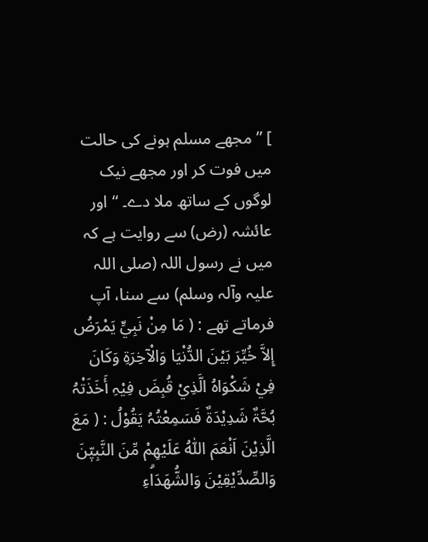] ” مجھے مسلم ہونے کی حالت میں فوت کر اور مجھے نیک لوگوں کے ساتھ ملا دے۔ “ اور عائشہ (رض) سے روایت ہے کہ میں نے رسول اللہ (صلی اللہ علیہ وآلہ وسلم) سے سنا، آپ فرماتے تھے : ( مَا مِنْ نَبِيٍّ یَمْرَضُ إِلاَّ خُیِّرَ بَیْنَ الدُّنْیَا وَالْآخِرَۃِ وَکَانَ فِيْ شَکْوَاہُ الَّذِيْ قُبِضَ فِیْہِ أَخَذَتْہُ بُحَّۃٌ شَدِیْدَۃٌ فَسَمِعْتُہُ یَقُوْلُ : ( مَعَ الَّذِيْنَ اَنْعَمَ اللّٰهُ عَلَيْهِمْ مِّنَ النَّبِيّٖنَ وَالصِّدِّيْقِيْنَ وَالشُّهَدَاۗءِ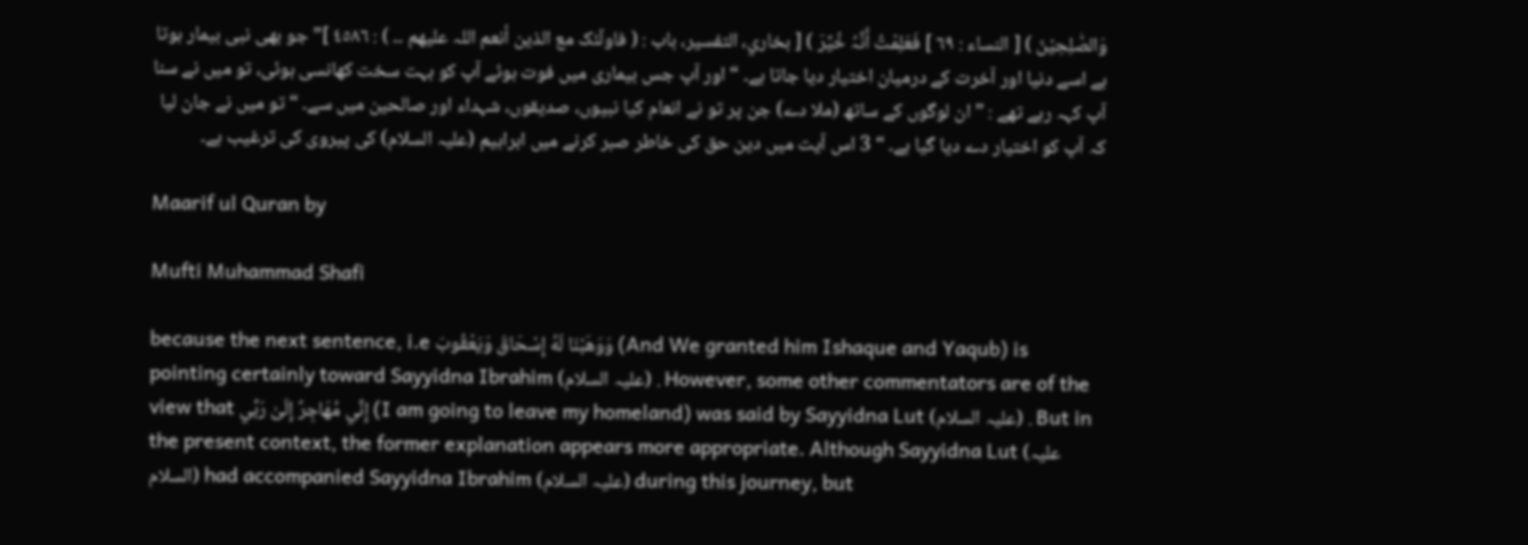وَالصّٰلِحِيْنَ ) [ النساء : ٦٩ ] فَعَلِمْتُ أَنَّہُ خُیِّرَ ) [ بخاري، التفسیر، باب : ( فاولٓئک مع الذین أنعم اللہ علیھم ۔۔ ) : ٤٥٨٦ ]” جو بھی نبی بیمار ہوتا ہے اسے دنیا اور آخرت کے درمیان اختیار دیا جاتا ہے۔ “ اور آپ جس بیماری میں فوت ہوئے آپ کو بہت سخت کھانسی ہوئی، تو میں نے سنا آپ کہہ رہے تھے : ” ان لوگوں کے ساتھ (ملا دے) جن پر تو نے انعام کیا نبیوں، صدیقوں، شہداء اور صالحین میں سے۔ “ تو میں نے جان لیا کہ آپ کو اختیار دے دیا گیا ہے۔ “ 3 اس آیت میں دین حق کی خاطر صبر کرنے میں ابراہیم (علیہ السلام) کی پیروی کی ترغیب ہے۔

Maarif ul Quran by

Mufti Muhammad Shafi

because the next sentence, i.e وَوَهَبْنَا لَهُ إِسْحَاقَ وَيَعْقُوبَ (And We granted him Ishaque and Yaqub) is pointing certainly toward Sayyidna Ibrahim (علیہ السلام) . However, some other commentators are of the view that إِنِّي مُهَاجِرٌ‌ إِلَىٰ رَ‌بِّي (I am going to leave my homeland) was said by Sayyidna Lut (علیہ السلام) . But in the present context, the former explanation appears more appropriate. Although Sayyidna Lut (علیہ السلام) had accompanied Sayyidna Ibrahim (علیہ السلام) during this journey, but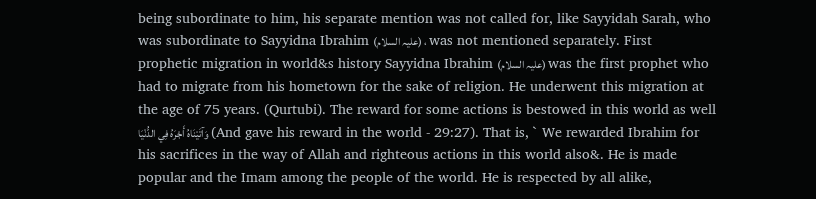being subordinate to him, his separate mention was not called for, like Sayyidah Sarah, who was subordinate to Sayyidna Ibrahim (علیہ السلام) ، was not mentioned separately. First prophetic migration in world&s history Sayyidna Ibrahim (علیہ السلام) was the first prophet who had to migrate from his hometown for the sake of religion. He underwent this migration at the age of 75 years. (Qurtubi). The reward for some actions is bestowed in this world as well وَآتَيْنَاهُ أَجْرَ‌هُ فِي الدُّنْيَا (And gave his reward in the world - 29:27). That is, ` We rewarded Ibrahim for his sacrifices in the way of Allah and righteous actions in this world also&. He is made popular and the Imam among the people of the world. He is respected by all alike,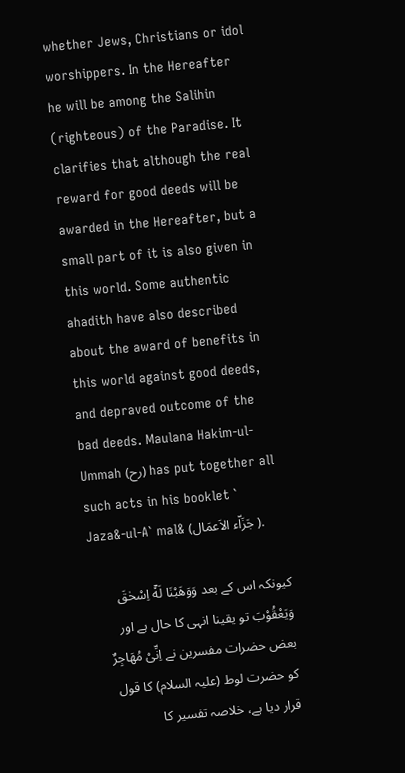whether Jews, Christians or idol worshippers. In the Hereafter he will be among the Salihin (righteous) of the Paradise. It clarifies that although the real reward for good deeds will be awarded in the Hereafter, but a small part of it is also given in this world. Some authentic ahadith have also described about the award of benefits in this world against good deeds, and depraved outcome of the bad deeds. Maulana Hakim-ul-Ummah (رح) has put together all such acts in his booklet ` Jaza&-ul-A` mal& (جَزَاّء الاَعمَال ).

کیونکہ اس کے بعد وَوَهَبْنَا لَهٗٓ اِسْحٰقَ وَيَعْقُوْبَ تو یقینا انہی کا حال ہے اور بعض حضرات مفسرین نے اِنِّىْ مُهَاجِرٌ کو حضرت لوط (علیہ السلام) کا قول قرار دیا ہے، خلاصہ تفسیر کا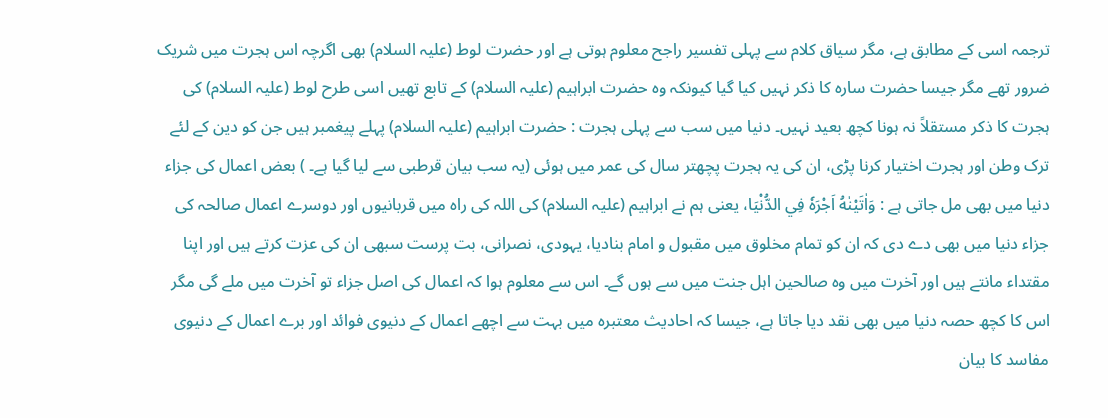ترجمہ اسی کے مطابق ہے، مگر سیاق کلام سے پہلی تفسیر راجح معلوم ہوتی ہے اور حضرت لوط (علیہ السلام) بھی اگرچہ اس ہجرت میں شریک ضرور تھے مگر جیسا حضرت سارہ کا ذکر نہیں کیا گیا کیونکہ وہ حضرت ابراہیم (علیہ السلام) کے تابع تھیں اسی طرح لوط (علیہ السلام) کی ہجرت کا ذکر مستقلاً نہ ہونا کچھ بعید نہیں۔ دنیا میں سب سے پہلی ہجرت : حضرت ابراہیم (علیہ السلام) پہلے پیغمبر ہیں جن کو دین کے لئے ترک وطن اور ہجرت اختیار کرنا پڑی، ان کی یہ ہجرت پچھتر سال کی عمر میں ہوئی (یہ سب بیان قرطبی سے لیا گیا ہے۔ ) بعض اعمال کی جزاء دنیا میں بھی مل جاتی ہے : وَاٰتَيْنٰهُ اَجْرَهٗ فِي الدُّنْيَا، یعنی ہم نے ابراہیم (علیہ السلام) کی اللہ کی راہ میں قربانیوں اور دوسرے اعمال صالحہ کی جزاء دنیا میں بھی دے دی کہ ان کو تمام مخلوق میں مقبول و امام بنادیا، یہودی، نصرانی، بت پرست سبھی ان کی عزت کرتے ہیں اور اپنا مقتداء مانتے ہیں اور آخرت میں وہ صالحین اہل جنت میں سے ہوں گے۔ اس سے معلوم ہوا کہ اعمال کی اصل جزاء تو آخرت میں ملے گی مگر اس کا کچھ حصہ دنیا میں بھی نقد دیا جاتا ہے، جیسا کہ احادیث معتبرہ میں بہت سے اچھے اعمال کے دنیوی فوائد اور برے اعمال کے دنیوی مفاسد کا بیان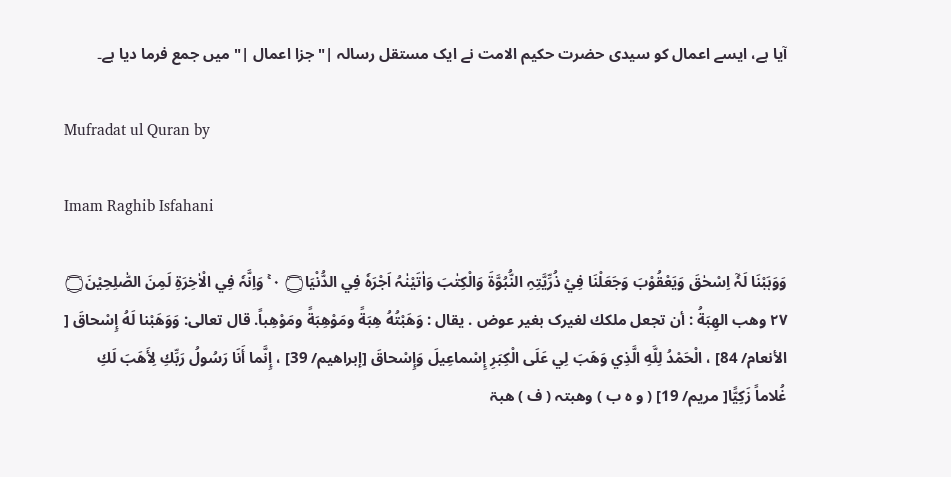آیا ہے، ایسے اعمال کو سیدی حضرت حکیم الامت نے ایک مستقل رسالہ |" جزا اعمال |" میں جمع فرما دیا ہے۔

Mufradat ul Quran by

Imam Raghib Isfahani

وَوَہَبْنَا لَہٗٓ اِسْحٰقَ وَيَعْقُوْبَ وَجَعَلْنَا فِيْ ذُرِّيَّتِہِ النُّبُوَّۃَ وَالْكِتٰبَ وَاٰتَيْنٰہُ اَجْرَہٗ فِي الدُّنْيَا۝ ٠ ۚ وَاِنَّہٗ فِي الْاٰخِرَۃِ لَمِنَ الصّٰلِحِيْنَ۝ ٢٧ وهب الهِبَةُ : أن تجعل ملكك لغیرک بغیر عوض . يقال : وَهَبْتُهُ هِبَةً ومَوْهِبَةً ومَوْهِباً. قال تعالی: وَوَهَبْنا لَهُ إِسْحاقَ [ الأنعام/ 84] ، الْحَمْدُ لِلَّهِ الَّذِي وَهَبَ لِي عَلَى الْكِبَرِ إِسْماعِيلَ وَإِسْحاقَ [إبراهيم/ 39] ، إِنَّما أَنَا رَسُولُ رَبِّكِ لِأَهَبَ لَكِ غُلاماً زَكِيًّا[ مریم/ 19] ( و ہ ب ) وھبتہ ( ف ) ھبۃ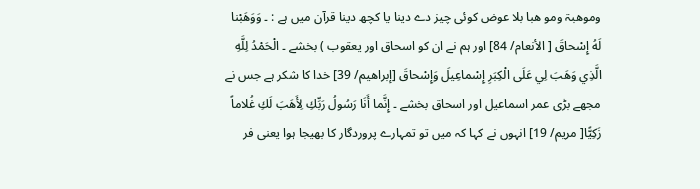وموھبۃ ومو ھبا بلا عوض کوئی چیز دے دینا یا کچھ دینا قرآن میں ہے : ۔ وَوَهَبْنا لَهُ إِسْحاقَ [ الأنعام/ 84] اور ہم نے ان کو اسحاق اور یعقوب ) بخشے ۔ الْحَمْدُ لِلَّهِ الَّذِي وَهَبَ لِي عَلَى الْكِبَرِ إِسْماعِيلَ وَإِسْحاقَ [إبراهيم/ 39] خدا کا شکر ہے جس نے مجھے بڑی عمر اسماعیل اور اسحاق بخشے ۔ إِنَّما أَنَا رَسُولُ رَبِّكِ لِأَهَبَ لَكِ غُلاماً زَكِيًّا[ مریم/ 19] انہوں نے کہا کہ میں تو تمہارے پروردگار کا بھیجا ہوا یعنی فر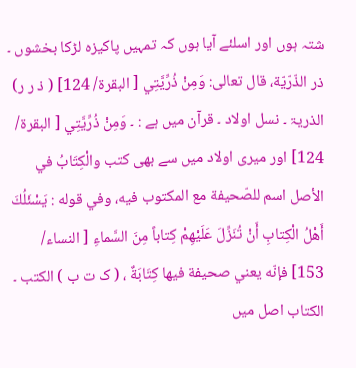شتہ ہوں اور اسلئے آیا ہوں کہ تمہیں پاکیزہ لڑکا بخشوں ۔ ذر الذّرّيّة، قال تعالی: وَمِنْ ذُرِّيَّتِي [ البقرة/ 124] ( ذ ر ر) الذریۃ ۔ نسل اولاد ۔ قرآن میں ہے : ۔ وَمِنْ ذُرِّيَّتِي [ البقرة/ 124] اور میری اولاد میں سے بھی كتب والْكِتَابُ في الأصل اسم للصّحيفة مع المکتوب فيه، وفي قوله : يَسْئَلُكَ أَهْلُ الْكِتابِ أَنْ تُنَزِّلَ عَلَيْهِمْ كِتاباً مِنَ السَّماءِ [ النساء/ 153] فإنّه يعني صحیفة فيها كِتَابَةٌ ، ( ک ت ب ) الکتب ۔ الکتاب اصل میں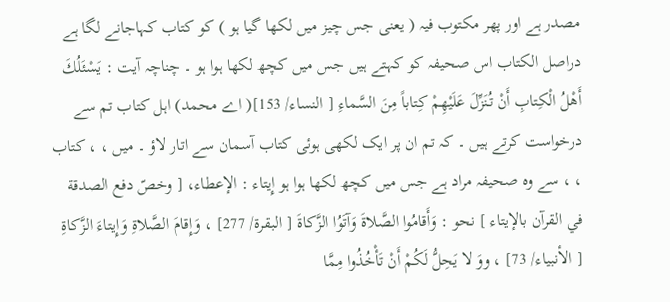مصدر ہے اور پھر مکتوب فیہ ( یعنی جس چیز میں لکھا گیا ہو ) کو کتاب کہاجانے لگا ہے دراصل الکتاب اس صحیفہ کو کہتے ہیں جس میں کچھ لکھا ہوا ہو ۔ چناچہ آیت : يَسْئَلُكَ أَهْلُ الْكِتابِ أَنْ تُنَزِّلَ عَلَيْهِمْ كِتاباً مِنَ السَّماءِ [ النساء/ 153]( اے محمد) اہل کتاب تم سے درخواست کرتے ہیں ۔ کہ تم ان پر ایک لکھی ہوئی کتاب آسمان سے اتار لاؤ ۔ میں ، ، کتاب ، ، سے وہ صحیفہ مراد ہے جس میں کچھ لکھا ہوا ہو إِيتاء : الإعطاء، [ وخصّ دفع الصدقة في القرآن بالإيتاء ] نحو : وَأَقامُوا الصَّلاةَ وَآتَوُا الزَّكاةَ [ البقرة/ 277] ، وَإِقامَ الصَّلاةِ وَإِيتاءَ الزَّكاةِ [ الأنبیاء/ 73] ، ووَ لا يَحِلُّ لَكُمْ أَنْ تَأْخُذُوا مِمَّا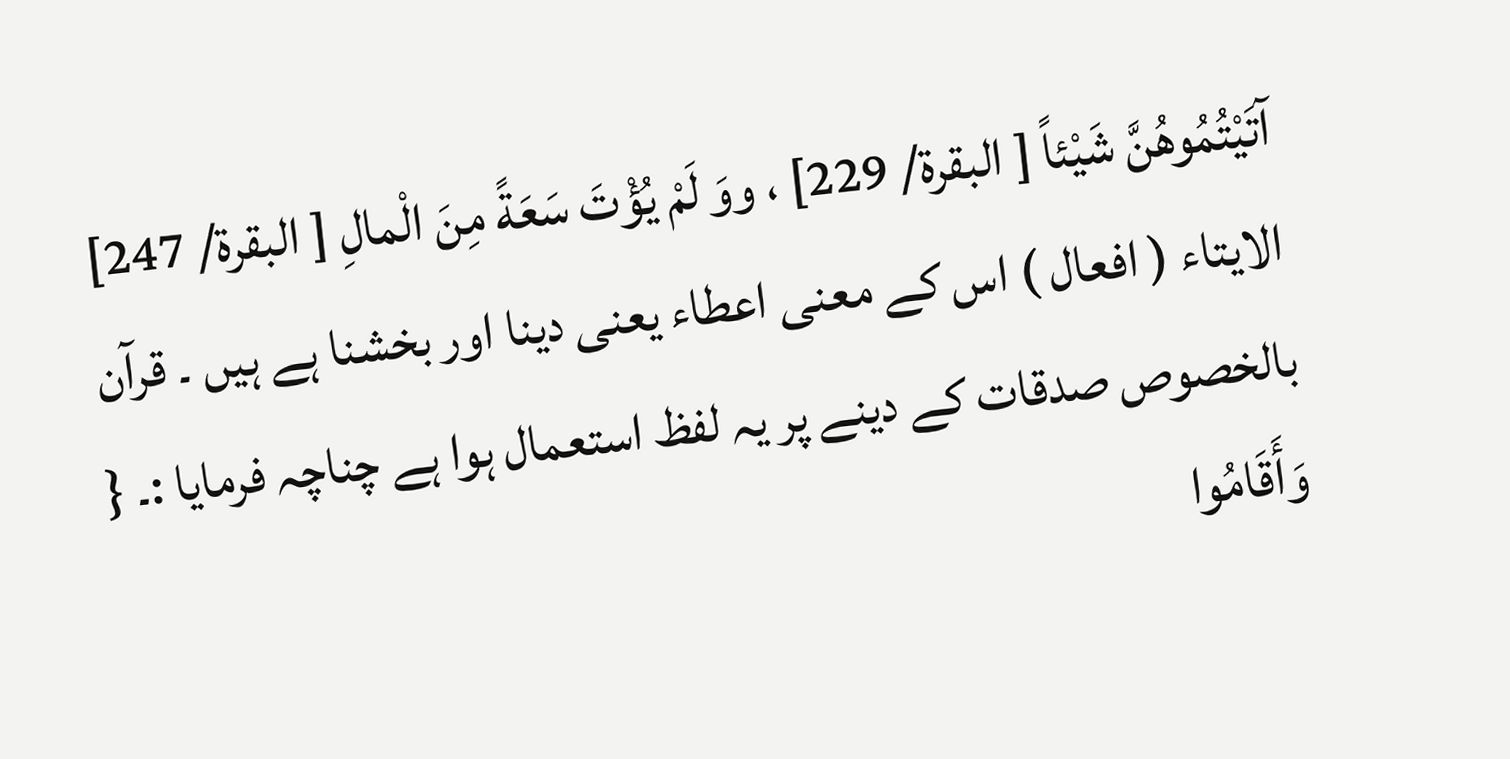آتَيْتُمُوهُنَّ شَيْئاً [ البقرة/ 229] ، ووَ لَمْ يُؤْتَ سَعَةً مِنَ الْمالِ [ البقرة/ 247] الایتاء ( افعال ) اس کے معنی اعطاء یعنی دینا اور بخشنا ہے ہیں ۔ قرآن بالخصوص صدقات کے دینے پر یہ لفظ استعمال ہوا ہے چناچہ فرمایا :۔ { وَأَقَامُوا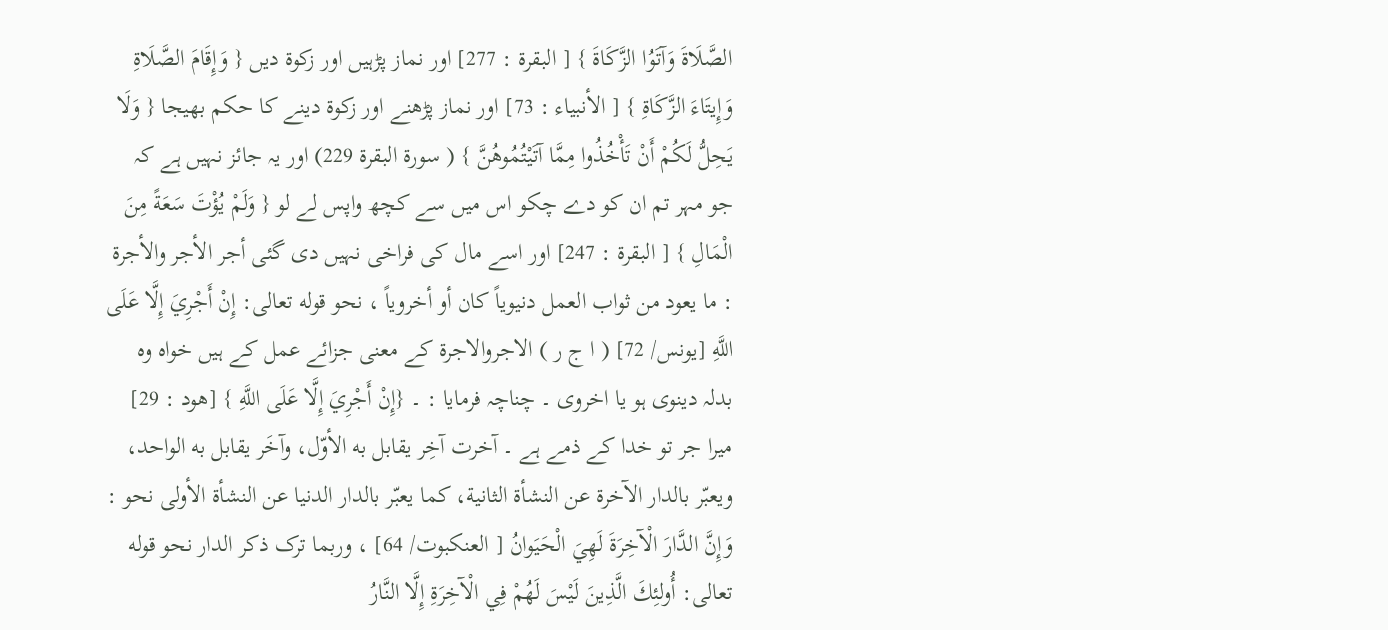الصَّلَاةَ وَآتَوُا الزَّكَاةَ } [ البقرة : 277] اور نماز پڑہیں اور زکوۃ دیں { وَإِقَامَ الصَّلَاةِ وَإِيتَاءَ الزَّكَاةِ } [ الأنبیاء : 73] اور نماز پڑھنے اور زکوۃ دینے کا حکم بھیجا { وَلَا يَحِلُّ لَكُمْ أَنْ تَأْخُذُوا مِمَّا آتَيْتُمُوهُنَّ } ( سورة البقرة 229) اور یہ جائز نہیں ہے کہ جو مہر تم ان کو دے چکو اس میں سے کچھ واپس لے لو { وَلَمْ يُؤْتَ سَعَةً مِنَ الْمَالِ } [ البقرة : 247] اور اسے مال کی فراخی نہیں دی گئی أجر الأجر والأجرة : ما يعود من ثواب العمل دنیویاً کان أو أخرویاً ، نحو قوله تعالی: إِنْ أَجْرِيَ إِلَّا عَلَى اللَّهِ [يونس/ 72] ( ا ج ر ) الاجروالاجرۃ کے معنی جزائے عمل کے ہیں خواہ وہ بدلہ دینوی ہو یا اخروی ۔ چناچہ فرمایا : ۔ {إِنْ أَجْرِيَ إِلَّا عَلَى اللَّهِ } [هود : 29] میرا جر تو خدا کے ذمے ہے ۔ آخرت آخِر يقابل به الأوّل، وآخَر يقابل به الواحد، ويعبّر بالدار الآخرة عن النشأة الثانية، كما يعبّر بالدار الدنیا عن النشأة الأولی نحو : وَإِنَّ الدَّارَ الْآخِرَةَ لَهِيَ الْحَيَوانُ [ العنکبوت/ 64] ، وربما ترک ذکر الدار نحو قوله تعالی: أُولئِكَ الَّذِينَ لَيْسَ لَهُمْ فِي الْآخِرَةِ إِلَّا النَّارُ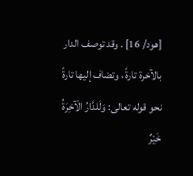[هود/ 16] . وقد توصف الدار بالآخرة تارةً ، وتضاف إليها تارةً نحو قوله تعالی: وَلَلدَّارُ الْآخِرَةُ خَيْرٌ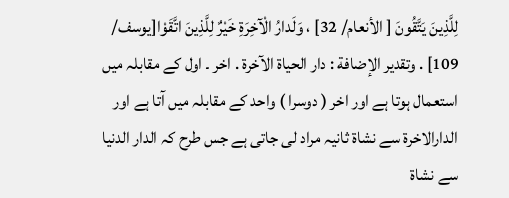لِلَّذِينَ يَتَّقُونَ [ الأنعام/ 32] ، وَلَدارُ الْآخِرَةِ خَيْرٌ لِلَّذِينَ اتَّقَوْا[يوسف/ 109] . وتقدیر الإضافة : دار الحیاة الآخرة . اخر ۔ اول کے مقابلہ میں استعمال ہوتا ہے اور اخر ( دوسرا ) واحد کے مقابلہ میں آتا ہے اور الدارالاخرۃ سے نشاۃ ثانیہ مراد لی جاتی ہے جس طرح کہ الدار الدنیا سے نشاۃ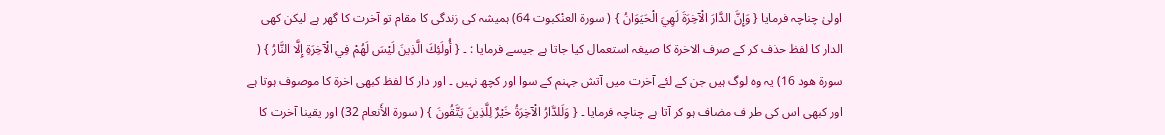اولیٰ چناچہ فرمایا { وَإِنَّ الدَّارَ الْآخِرَةَ لَهِيَ الْحَيَوَانُ } ( سورة العنْکبوت 64) ہمیشہ کی زندگی کا مقام تو آخرت کا گھر ہے لیکن کھی الدار کا لفظ حذف کر کے صرف الاخرۃ کا صیغہ استعمال کیا جاتا ہے جیسے فرمایا : ۔ { أُولَئِكَ الَّذِينَ لَيْسَ لَهُمْ فِي الْآخِرَةِ إِلَّا النَّارُ } ( سورة هود 16) یہ وہ لوگ ہیں جن کے لئے آخرت میں آتش جہنم کے سوا اور کچھ نہیں ۔ اور دار کا لفظ کبھی اخرۃ کا موصوف ہوتا ہے اور کبھی اس کی طر ف مضاف ہو کر آتا ہے چناچہ فرمایا ۔ { وَلَلدَّارُ الْآخِرَةُ خَيْرٌ لِلَّذِينَ يَتَّقُونَ } ( سورة الأَنعام 32) اور یقینا آخرت کا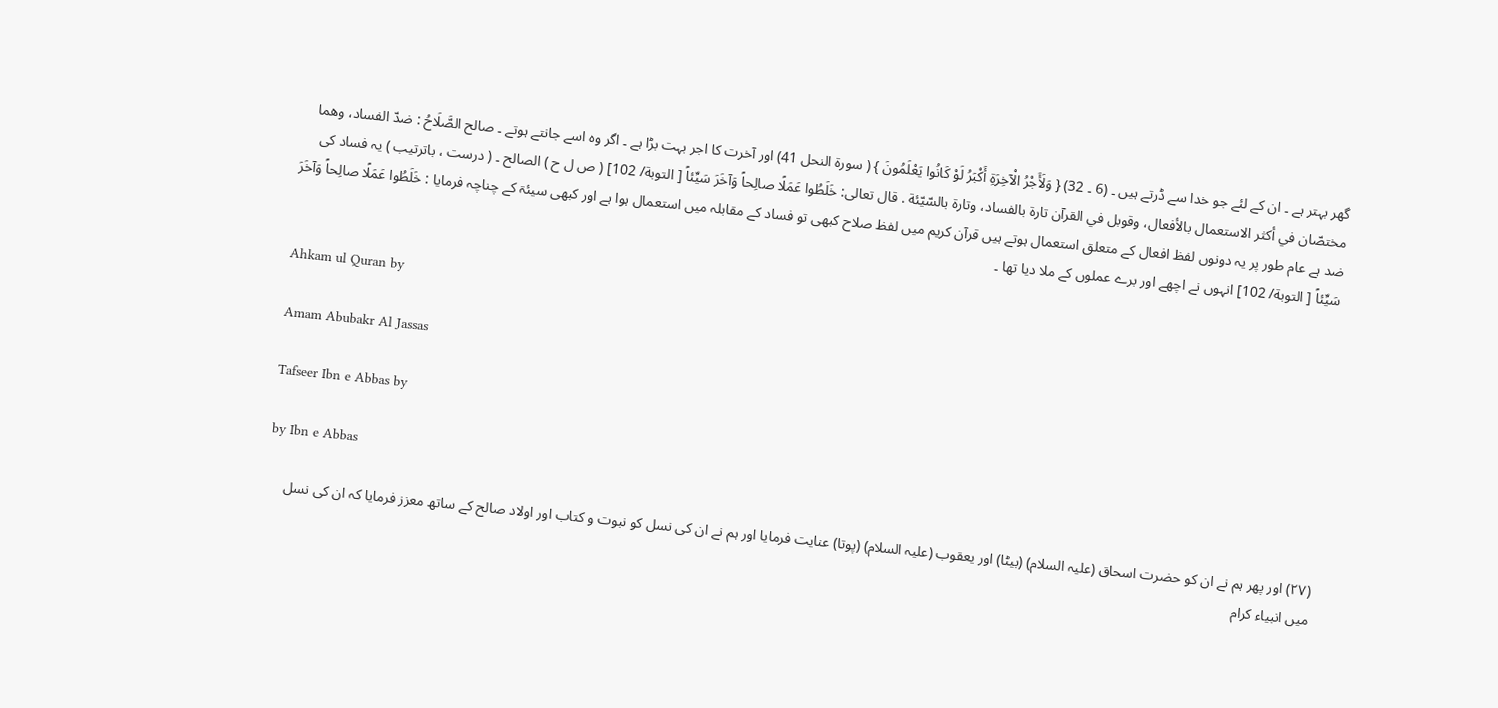گھر بہتر ہے ۔ ان کے لئے جو خدا سے ڈرتے ہیں ۔ (6 ۔ 32) { وَلَأَجْرُ الْآخِرَةِ أَكْبَرُ لَوْ كَانُوا يَعْلَمُونَ } ( سورة النحل 41) اور آخرت کا اجر بہت بڑا ہے ۔ اگر وہ اسے جانتے ہوتے ۔ صالح الصَّلَاحُ : ضدّ الفساد، وهما مختصّان في أكثر الاستعمال بالأفعال، وقوبل في القرآن تارة بالفساد، وتارة بالسّيّئة . قال تعالی: خَلَطُوا عَمَلًا صالِحاً وَآخَرَ سَيِّئاً [ التوبة/ 102] ( ص ل ح ) الصالح ۔ ( درست ، باترتیب ) یہ فساد کی ضد ہے عام طور پر یہ دونوں لفظ افعال کے متعلق استعمال ہوتے ہیں قرآن کریم میں لفظ صلاح کبھی تو فساد کے مقابلہ میں استعمال ہوا ہے اور کبھی سیئۃ کے چناچہ فرمایا : خَلَطُوا عَمَلًا صالِحاً وَآخَرَ سَيِّئاً [ التوبة/ 102] انہوں نے اچھے اور برے عملوں کے ملا دیا تھا ۔

Ahkam ul Quran by

Amam Abubakr Al Jassas

Tafseer Ibn e Abbas by

by Ibn e Abbas

(٢٧) اور پھر ہم نے ان کو حضرت اسحاق (علیہ السلام) (بیٹا) اور یعقوب (علیہ السلام) (پوتا) عنایت فرمایا اور ہم نے ان کی نسل کو نبوت و کتاب اور اولاد صالح کے ساتھ معزز فرمایا کہ ان کی نسل میں انبیاء کرام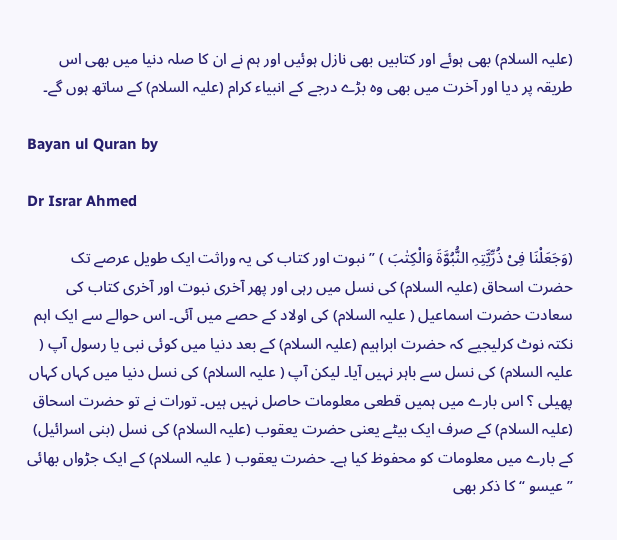(علیہ السلام) بھی ہوئے اور کتابیں بھی نازل ہوئیں اور ہم نے ان کا صلہ دنیا میں بھی اس طریقہ پر دیا اور آخرت میں بھی وہ بڑے درجے کے انبیاء کرام (علیہ السلام) کے ساتھ ہوں گے۔

Bayan ul Quran by

Dr Israr Ahmed

(وَجَعَلْنَا فِیْ ذُرِّیَّتِہِ النُّبُوَّۃَ وَالْکِتٰبَ ) ” نبوت اور کتاب کی یہ وراثت ایک طویل عرصے تک حضرت اسحاق (علیہ السلام) کی نسل میں رہی اور پھر آخری نبوت اور آخری کتاب کی سعادت حضرت اسماعیل ( علیہ السلام) کی اولاد کے حصے میں آئی۔ اس حوالے سے ایک اہم نکتہ نوٹ کرلیجیے کہ حضرت ابراہیم (علیہ السلام) کے بعد دنیا میں کوئی نبی یا رسول آپ ( علیہ السلام) کی نسل سے باہر نہیں آیا۔ لیکن آپ ( علیہ السلام) کی نسل دنیا میں کہاں کہاں پھیلی ؟ اس بارے میں ہمیں قطعی معلومات حاصل نہیں ہیں۔ تورات نے تو حضرت اسحاق (علیہ السلام) کے صرف ایک بیٹے یعنی حضرت یعقوب (علیہ السلام) کی نسل (بنی اسرائیل) کے بارے میں معلومات کو محفوظ کیا ہے۔ حضرت یعقوب ( علیہ السلام) کے ایک جڑواں بھائی ” عیسو “ کا ذکر بھی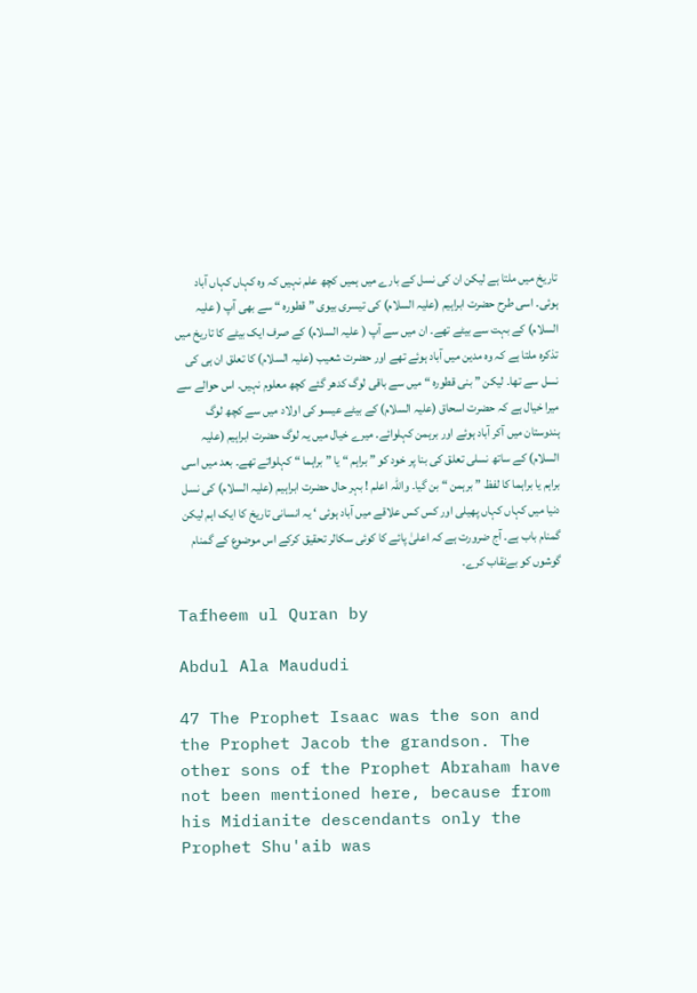تاریخ میں ملتا ہے لیکن ان کی نسل کے بارے میں ہمیں کچھ علم نہیں کہ وہ کہاں کہاں آباد ہوئی۔ اسی طرح حضرت ابراہیم (علیہ السلام) کی تیسری بیوی ” قطورہ “ سے بھی آپ ( علیہ السلام) کے بہت سے بیٹے تھے۔ ان میں سے آپ ( علیہ السلام) کے صرف ایک بیٹے کا تاریخ میں تذکرہ ملتا ہے کہ وہ مدین میں آباد ہوئے تھے اور حضرت شعیب (علیہ السلام) کا تعلق ان ہی کی نسل سے تھا۔ لیکن ” بنی قطورہ “ میں سے باقی لوگ کدھر گئے کچھ معلوم نہیں۔ اس حوالے سے میرا خیال ہے کہ حضرت اسحاق (علیہ السلام) کے بیٹے عیسو کی اولاد میں سے کچھ لوگ ہندوستان میں آکر آباد ہوئے اور برہمن کہلوائے۔ میرے خیال میں یہ لوگ حضرت ابراہیم (علیہ السلام) کے ساتھ نسلی تعلق کی بنا پر خود کو ” براہم “ یا ” براہما “ کہلواتے تھے۔ بعد میں اسی براہم یا براہما کا لفظ ” برہمن “ بن گیا۔ واللہ اعلم ! بہر حال حضرت ابراہیم (علیہ السلام) کی نسل دنیا میں کہاں کہاں پھیلی اور کس کس علاقے میں آباد ہوئی ‘ یہ انسانی تاریخ کا ایک اہم لیکن گمنام باب ہے۔ آج ضرورت ہے کہ اعلیٰ پائے کا کوئی سکالر تحقیق کرکے اس موضوع کے گمنام گوشوں کو بےنقاب کرے۔

Tafheem ul Quran by

Abdul Ala Maududi

47 The Prophet Isaac was the son and the Prophet Jacob the grandson. The other sons of the Prophet Abraham have not been mentioned here, because from his Midianite descendants only the Prophet Shu'aib was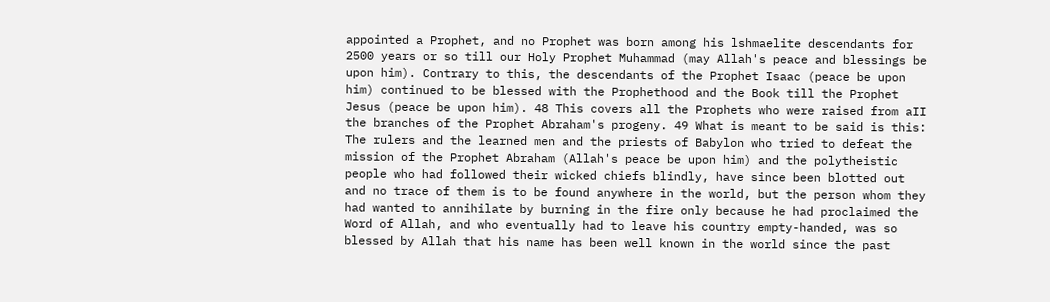appointed a Prophet, and no Prophet was born among his lshmaelite descendants for 2500 years or so till our Holy Prophet Muhammad (may Allah's peace and blessings be upon him). Contrary to this, the descendants of the Prophet Isaac (peace be upon him) continued to be blessed with the Prophethood and the Book till the Prophet Jesus (peace be upon him). 48 This covers all the Prophets who were raised from aII the branches of the Prophet Abraham's progeny. 49 What is meant to be said is this: The rulers and the learned men and the priests of Babylon who tried to defeat the mission of the Prophet Abraham (Allah's peace be upon him) and the polytheistic people who had followed their wicked chiefs blindly, have since been blotted out and no trace of them is to be found anywhere in the world, but the person whom they had wanted to annihilate by burning in the fire only because he had proclaimed the Word of Allah, and who eventually had to leave his country empty-handed, was so blessed by Allah that his name has been well known in the world since the past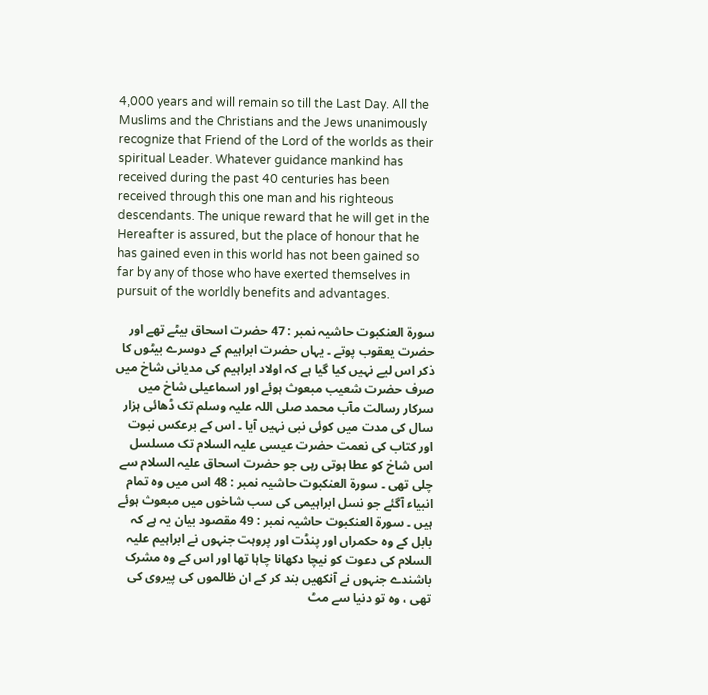4,000 years and will remain so till the Last Day. All the Muslims and the Christians and the Jews unanimously recognize that Friend of the Lord of the worlds as their spiritual Leader. Whatever guidance mankind has received during the past 40 centuries has been received through this one man and his righteous descendants. The unique reward that he will get in the Hereafter is assured, but the place of honour that he has gained even in this world has not been gained so far by any of those who have exerted themselves in pursuit of the worldly benefits and advantages.

سورة العنکبوت حاشیہ نمبر : 47 حضرت اسحاق بیٹے تھے اور حضرت یعقوب پوتے ۔ یہاں حضرت ابراہیم کے دوسرے بیٹوں کا ذکر اس لیے نہیں کیا گیا ہے کہ اولاد ابراہیم کی مدیانی شاخ میں صرف حضرت شعیب مبعوث ہوئے اور اسماعیلی شاخ میں سرکار رسالت مآب محمد صلی اللہ علیہ وسلم تک ڈھائی ہزار سال کی مدت میں کوئی نبی نہیں آیا ۔ اس کے برعکس نبوت اور کتاب کی نعمت حضرت عیسی علیہ السلام تک مسلسل اس شاخ کو عطا ہوتی رہی جو حضرت اسحاق علیہ السلام سے چلی تھی ۔ سورة العنکبوت حاشیہ نمبر : 48 اس میں وہ تمام انبیاء آگئے جو نسل ابراہیمی کی سب شاخوں میں مبعوث ہوئے ہیں ۔ سورة العنکبوت حاشیہ نمبر : 49 مقصود بیان یہ ہے کہ بابل کے وہ حکمراں اور پنڈت اور پروہت جنہوں نے ابراہیم علیہ السلام کی دعوت کو نیچا دکھانا چاہا تھا اور اس کے وہ مشرک باشندے جنہوں نے آنکھیں بند کر کے ان ظالموں کی پیروی کی تھی ، وہ تو دنیا سے مٹ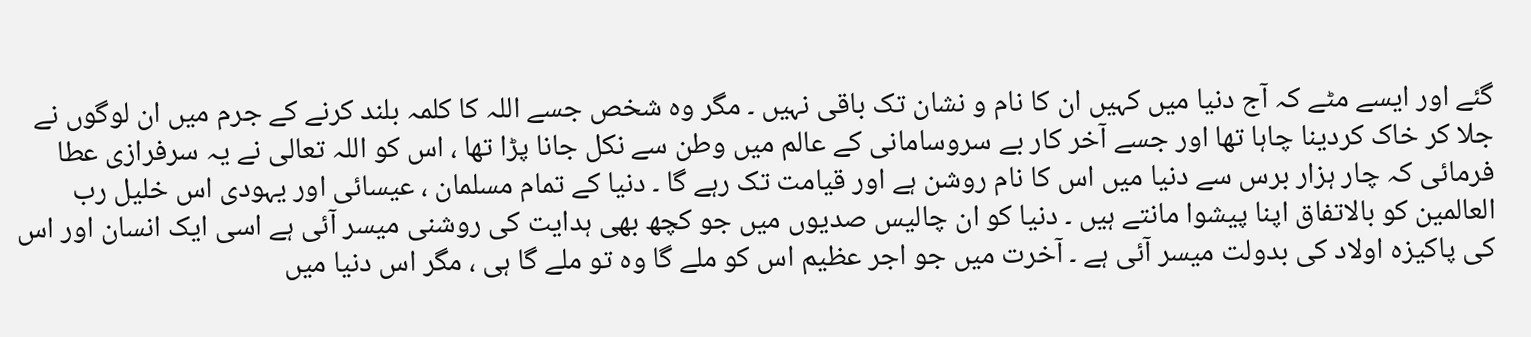گئے اور ایسے مٹے کہ آج دنیا میں کہیں ان کا نام و نشان تک باقی نہیں ۔ مگر وہ شخص جسے اللہ کا کلمہ بلند کرنے کے جرم میں ان لوگوں نے جلا کر خاک کردینا چاہا تھا اور جسے آخر کار بے سروسامانی کے عالم میں وطن سے نکل جانا پڑا تھا ، اس کو اللہ تعالی نے یہ سرفرازی عطا فرمائی کہ چار ہزار برس سے دنیا میں اس کا نام روشن ہے اور قیامت تک رہے گا ۔ دنیا کے تمام مسلمان ، عیسائی اور یہودی اس خلیل رب العالمین کو بالاتفاق اپنا پیشوا مانتے ہیں ۔ دنیا کو ان چالیس صدیوں میں جو کچھ بھی ہدایت کی روشنی میسر آئی ہے اسی ایک انسان اور اس کی پاکیزہ اولاد کی بدولت میسر آئی ہے ۔ آخرت میں جو اجر عظیم اس کو ملے گا وہ تو ملے گا ہی ، مگر اس دنیا میں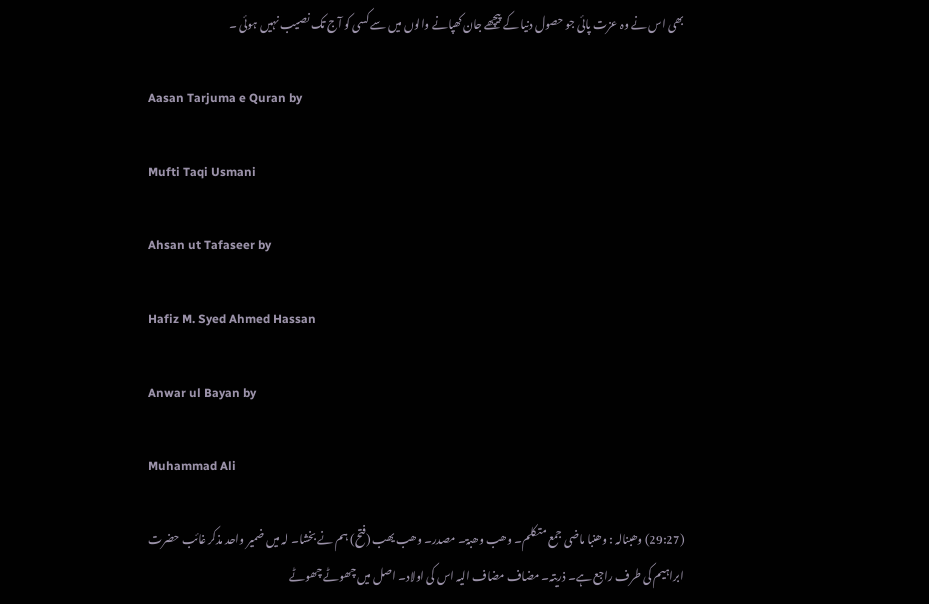بھی اس نے وہ عزت پائی جو حصول دنیا کے پیچھے جان کھپانے والوں میں سے کسی کو آج تک نصیب نہیں ہوئی ۔

Aasan Tarjuma e Quran by

Mufti Taqi Usmani

Ahsan ut Tafaseer by

Hafiz M. Syed Ahmed Hassan

Anwar ul Bayan by

Muhammad Ali

(29:27) وھبنالہ : وھنبا ماضی جمع متکلم۔ وھب وھبۃ۔ مصدر۔ وھب یھب (فتح) ہم نے بخشا۔ لہ میں ضمیر واحد مذکر غائب حضرت ابراہیم کی طرف راجع ہے۔ ذریتہ۔ مضاف مضاف الیہ اس کی اولاد۔ اصل میں چھوٹے چھوٹے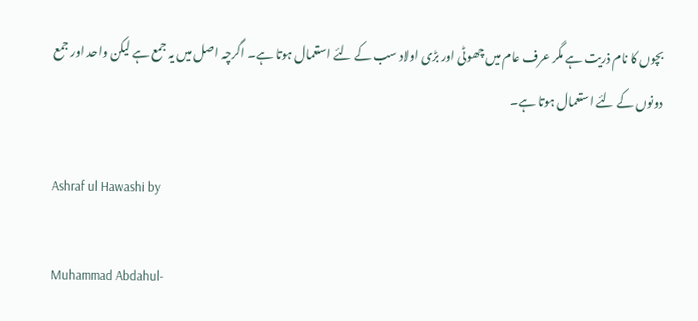بچوں کا نام ذریت ہے مگر عرف عام میں چھوٹی اور بڑی اولاد سب کے لئے استعمال ہوتا ہے۔ اگرچہ اصل میں یہ جمع ہے لیکن واحد اور جمع دونوں کے لئے استعمال ہوتا ہے۔

Ashraf ul Hawashi by

Muhammad Abdahul-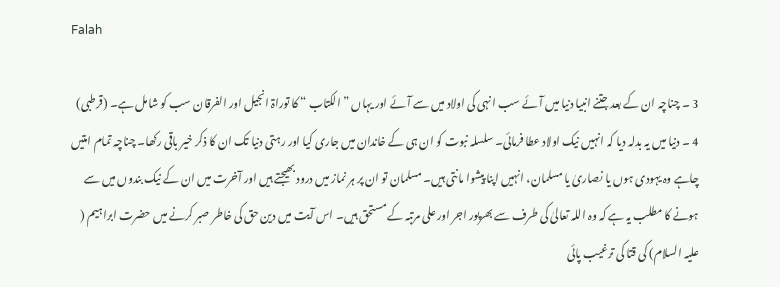Falah

3 ۔ چناچہ ان کے بعد جتنے انبیا دنیا میں آئے سب انہی کی اولاد میں سے آئے اور یہاں ” الکتاب “ کا توراۃ انجیل اور الفرقان سب کو شامل ہے۔ (قرطبی) 4 ۔ دنیا میں یہ بدلہ دیا کہ انہیں نیک اولاد عطا فرمائی۔ سلسلہ نبوت کو ان ہی کے خاندان میں جاری کیا اور رہتی دنیا تک ان کا ذکر خیر باقی رکھا۔ چناچہ تمام امتیں چاہے وہ یہودی ہوں یا نصاریٰ یا مسلمان، انہیں اپنا پیشوا مانتی ہیں۔ مسلمان تو ان پر ہر نماز میں درود بھیجتے ہیں اور آخرت میں ان کے نیک بندوں میں سے ہونے کا مطلب یہ ہے کہ وہ اللہ تعالیٰ کی طرف سے بھرپور اجر اور علی مرتبہ کے مستحق ہیں۔ اس آیت میں دین حق کی خاطر صبر کرنے میں حضرت ابراہیم ( علیہ السلام) کی قتا کی ترغیب پائی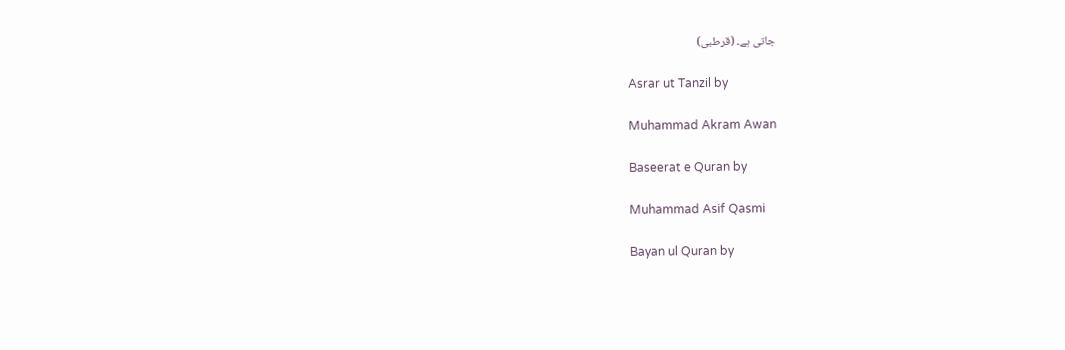جاتی ہے۔ (قرطبی)

Asrar ut Tanzil by

Muhammad Akram Awan

Baseerat e Quran by

Muhammad Asif Qasmi

Bayan ul Quran by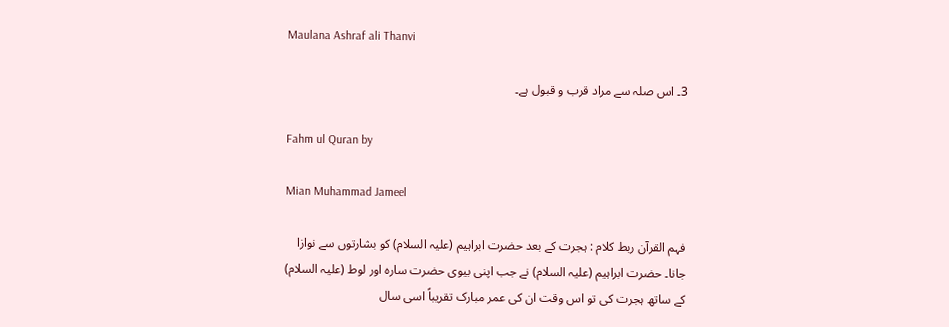Maulana Ashraf ali Thanvi

3۔ اس صلہ سے مراد قرب و قبول ہے۔

Fahm ul Quran by

Mian Muhammad Jameel

فہم القرآن ربط کلام : ہجرت کے بعد حضرت ابراہیم (علیہ السلام) کو بشارتوں سے نوازا جانا۔ حضرت ابراہیم (علیہ السلام) نے جب اپنی بیوی حضرت سارہ اور لوط (علیہ السلام) کے ساتھ ہجرت کی تو اس وقت ان کی عمر مبارک تقریباً اسی سال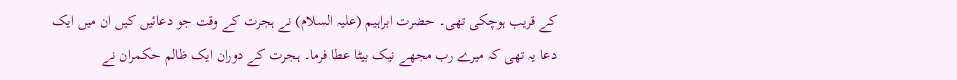کے قریب ہوچکی تھی۔ حضرت ابراہیم (علیہ السلام) نے ہجرت کے وقت جو دعائیں کیں ان میں ایک دعا یہ تھی کہ میرے رب مجھے نیک بیٹا عطا فرما۔ ہجرت کے دوران ایک ظالم حکمران نے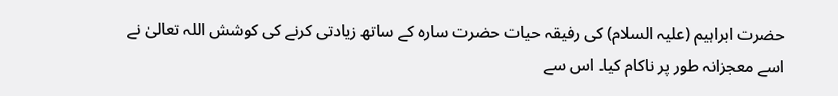حضرت ابراہیم (علیہ السلام) کی رفیقہ حیات حضرت سارہ کے ساتھ زیادتی کرنے کی کوشش اللہ تعالیٰ نے اسے معجزانہ طور پر ناکام کیا۔ اس سے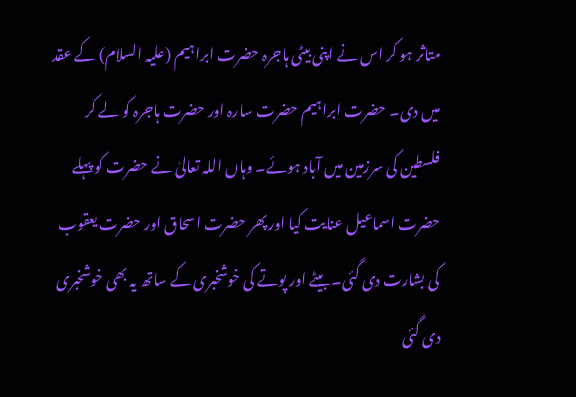متاثر ہو کر اس نے اپنی بیٹی ہاجرہ حضرت ابراہیم (علیہ السلام) کے عقد میں دی۔ حضرت ابراہیم حضرت سارہ اور حضرت ہاجرہ کو لے کر فلسطین کی سرزمین میں آباد ہوئے۔ وہاں اللہ تعالیٰ نے حضرت کو پہلے حضرت اسماعیل عنایت کیا اور پھر حضرت اسحاق اور حضرت یعقوب کی بشارت دی گئی۔ بیٹے اور پوتے کی خوشخبری کے ساتھ یہ بھی خوشخبری دی گئی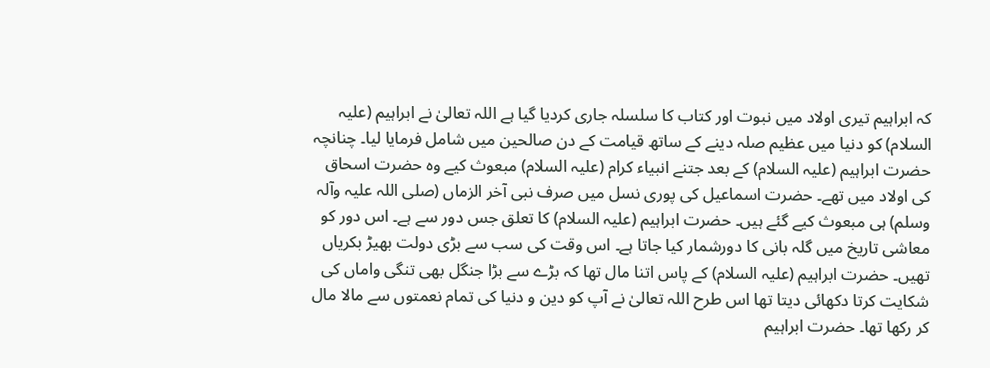کہ ابراہیم تیری اولاد میں نبوت اور کتاب کا سلسلہ جاری کردیا گیا ہے اللہ تعالیٰ نے ابراہیم (علیہ السلام) کو دنیا میں عظیم صلہ دینے کے ساتھ قیامت کے دن صالحین میں شامل فرمایا لیا۔ چنانچہ حضرت ابراہیم (علیہ السلام) کے بعد جتنے انبیاء کرام (علیہ السلام) مبعوث کیے وہ حضرت اسحاق کی اولاد میں تھے۔ حضرت اسماعیل کی پوری نسل میں صرف نبی آخر الزماں (صلی اللہ علیہ وآلہ وسلم) ہی مبعوث کیے گئے ہیں۔ حضرت ابراہیم (علیہ السلام) کا تعلق جس دور سے ہے۔ اس دور کو معاشی تاریخ میں گلہ بانی کا دورشمار کیا جاتا ہے۔ اس وقت کی سب سے بڑی دولت بھیڑ بکریاں تھیں۔ حضرت ابراہیم (علیہ السلام) کے پاس اتنا مال تھا کہ بڑے سے بڑا جنگل بھی تنگی واماں کی شکایت کرتا دکھائی دیتا تھا اس طرح اللہ تعالیٰ نے آپ کو دین و دنیا کی تمام نعمتوں سے مالا مال کر رکھا تھا۔ حضرت ابراہیم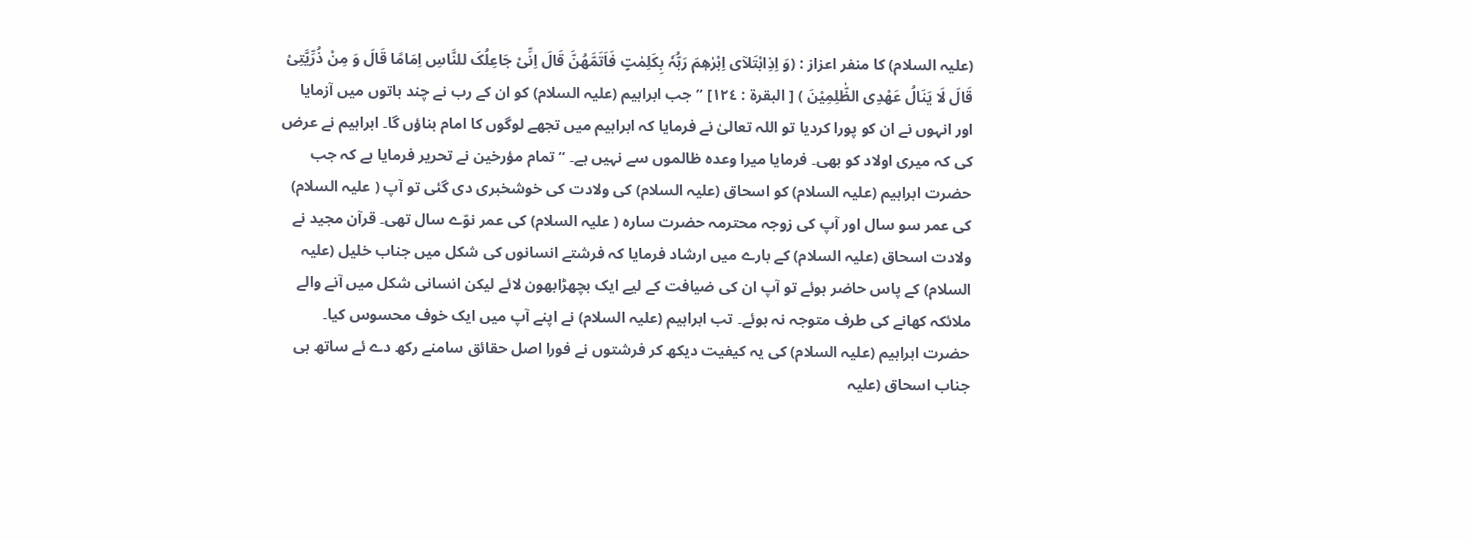(علیہ السلام) کا منفر اعزاز : (وَ اِذِابْتَلآی اِبْرٰھٖمَ رَبُّہٗ بِکَلِمٰتٍ فَاَتَمَّھُنَّ قَالَ اِنِّیْ جَاعِلُکَ للنَّاسِ اِمَامًا قَالَ وَ مِنْ ذُرِّیَّتِیْ قَالَ لَا یَنَالُ عَھْدِی الظّٰلِمِیْنَ ) [ البقرۃ : ١٢٤] ” جب ابراہیم (علیہ السلام) کو ان کے رب نے چند باتوں میں آزمایا اور انہوں نے ان کو پورا کردیا تو اللہ تعالیٰ نے فرمایا کہ ابراہیم میں تجھے لوگوں کا امام بناؤں گا۔ ابراہیم نے عرض کی کہ میری اولاد کو بھی۔ فرمایا میرا وعدہ ظالموں سے نہیں ہے۔ “ تمام مؤرخین نے تحریر فرمایا ہے کہ جب حضرت ابراہیم (علیہ السلام) کو اسحاق (علیہ السلام) کی ولادت کی خوشخبری دی گئی تو آپ ( علیہ السلام) کی عمر سو سال اور آپ کی زوجہ محترمہ حضرت سارہ ( علیہ السلام) کی عمر نوّے سال تھی۔ قرآن مجید نے ولادت اسحاق (علیہ السلام) کے بارے میں ارشاد فرمایا کہ فرشتے انسانوں کی شکل میں جناب خلیل (علیہ السلام) کے پاس حاضر ہوئے تو آپ ان کی ضیافت کے لیے ایک بچھڑابھون لائے لیکن انسانی شکل میں آنے والے ملائکہ کھانے کی طرف متوجہ نہ ہوئے۔ تب ابراہیم (علیہ السلام) نے اپنے آپ میں ایک خوف محسوس کیا۔ حضرت ابراہیم (علیہ السلام) کی یہ کیفیت دیکھ کر فرشتوں نے فورا اصل حقائق سامنے رکھ دے ئے ساتھ ہی جناب اسحاق (علیہ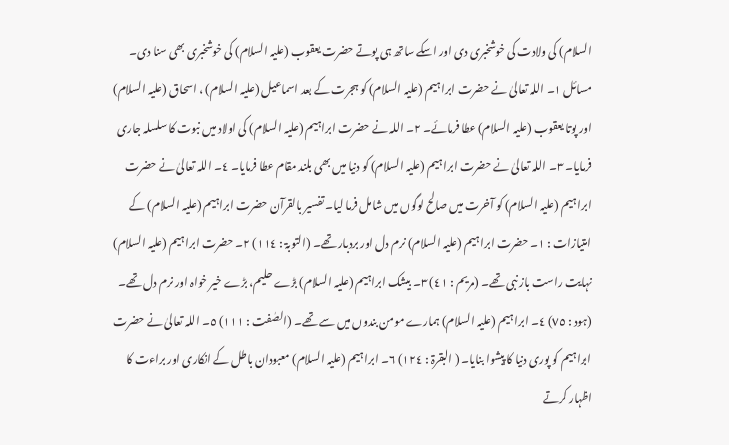السلام) کی ولادت کی خوشخبری دی اور اسکے ساتھ ہی پوتے حضرت یعقوب (علیہ السلام) کی خوشخبری بھی سنا دی۔ مسائل ١۔ اللہ تعالیٰ نے حضرت ابراہیم (علیہ السلام) کو ہجرت کے بعد اسماعیل (علیہ السلام) ، اسحاق (علیہ السلام) اور پوتا یعقوب (علیہ السلام) عطا فرمائے۔ ٢۔ اللہ نے حضرت ابراہیم (علیہ السلام) کی اولاد میں نبوت کا سلسلہ جاری فرمایا۔ ٣۔ اللہ تعالیٰ نے حضرت ابراہیم (علیہ السلام) کو دنیا میں بھی بلند مقام عطا فرمایا۔ ٤۔ اللہ تعالیٰ نے حضرت ابراہیم (علیہ السلام) کو آخرت میں صالح لوگوں میں شامل فرما لیا۔ تفسیر بالقرآن حضرت ابراہیم (علیہ السلام) کے امتیازات : ١۔ حضرت ابراہیم (علیہ السلام) نرم دل اور بردبار تھے۔ (التوبۃ : ١١٤) ٢۔ حضرت ابراہیم (علیہ السلام) نہایت راست باز نبی تھے۔ (مریم : ٤١) ٣۔ بیشک ابراہیم (علیہ السلام) بڑے حلیم، بڑے خیر خواہ اور نرم دل تھے۔ (ہود : ٧٥) ٤۔ ابراہیم (علیہ السلام) ہمارے مومن بندوں میں سے تھے۔ (الصٰفت : ١١١) ٥۔ اللہ تعالیٰ نے حضرت ابراہیم کو پوری دنیا کا پیشوا بنایا۔ ( البقرۃ : ١٢٤) ٦۔ ابراہیم (علیہ السلام) معبودان باطل کے انکاری اور براءت کا اظہار کرتے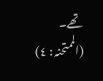تھے۔ (الممتحنہ : ٤)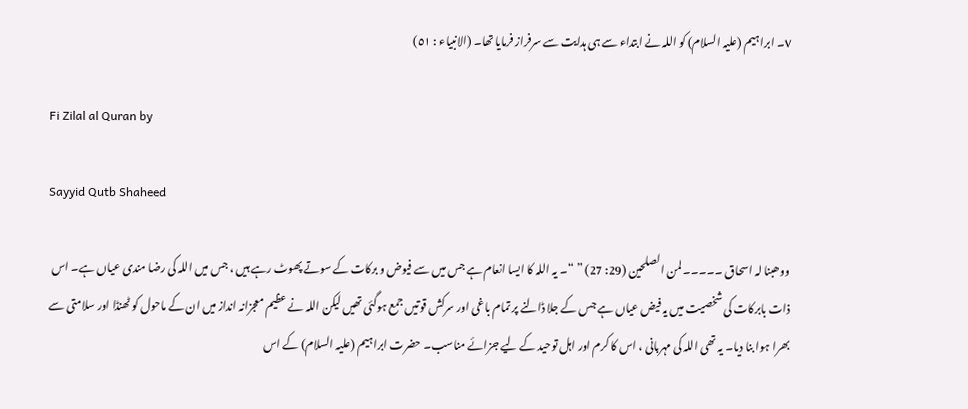٧۔ ابراہیم (علیہ السلام) کو اللہ نے ابتداء سے ہی ہدایت سے سرفراز فرمایا تھا۔ (الانبیاء : ٥١)

Fi Zilal al Quran by

Sayyid Qutb Shaheed

ووھبنا لہ اسحاق ۔۔۔۔۔ لمن الصلحین (29: 27) ” “۔ یہ اللہ کا ایسا انعام ہے جس میں سے فیوض و برکات کے سوتے پھوٹ رہے ہیں ، جس میں اللہ کی رضا مندی عیاں ہے۔ اس ذات بابرکات کی شخصیت میں یہ فیض عیاں ہے جس کے جلا ڈالنے پر تمام باغی اور سرکش قوتیں جمع ہوگئی تھیں لیکن اللہ نے عظیم معجزانہ انداز میں ان کے ماحول کو ٹھنڈا اور سلامتی سے بھرا ہوا بنا دیا۔ یہ تھی اللہ کی مہربانی ، اس کا کرم اور اہل توحید کے لیے جزائے مناسب۔ حضرت ابراہیم (علیہ السلام) کے اس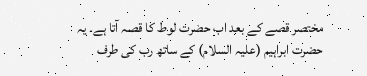مختصر قصے کے بعد اب حضرت لوط کا قصہ آتا ہے۔ یہ حضرت ابراہیم (علیہ السلام) کے ساتھ رب کی طرف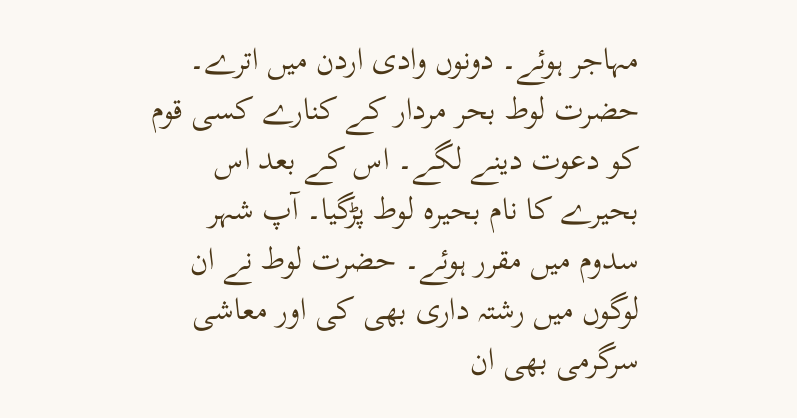مہاجر ہوئے۔ دونوں وادی اردن میں اترے۔ حضرت لوط بحر مردار کے کنارے کسی قوم کو دعوت دینے لگے۔ اس کے بعد اس بحیرے کا نام بحیرہ لوط پڑگیا۔ آپ شہر سدوم میں مقرر ہوئے۔ حضرت لوط نے ان لوگوں میں رشتہ داری بھی کی اور معاشی سرگرمی بھی ان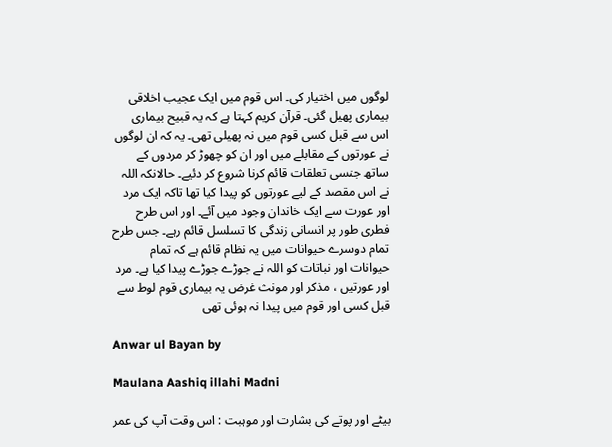لوگوں میں اختیار کی۔ اس قوم میں ایک عجیب اخلاقی بیماری پھیل گئی۔ قرآن کریم کہتا ہے کہ یہ قبیح بیماری اس سے قبل کسی قوم میں نہ پھیلی تھی۔ یہ کہ ان لوگوں نے عورتوں کے مقابلے میں اور ان کو چھوڑ کر مردوں کے ساتھ جنسی تعلقات قائم کرنا شروع کر دئیے۔ حالانکہ اللہ نے اس مقصد کے لیے عورتوں کو پیدا کیا تھا تاکہ ایک مرد اور عورت سے ایک خاندان وجود میں آئے۔ اور اس طرح فطری طور پر انسانی زندگی کا تسلسل قائم رہے۔ جس طرح تمام دوسرے حیوانات میں یہ نظام قائم ہے کہ تمام حیوانات اور نباتات کو اللہ نے جوڑے جوڑے پیدا کیا ہے۔ مرد اور عورتیں ، مذکر اور مونث غرض یہ بیماری قوم لوط سے قبل کسی اور قوم میں پیدا نہ ہوئی تھی

Anwar ul Bayan by

Maulana Aashiq illahi Madni

بیٹے اور پوتے کی بشارت اور موہبت : اس وقت آپ کی عمر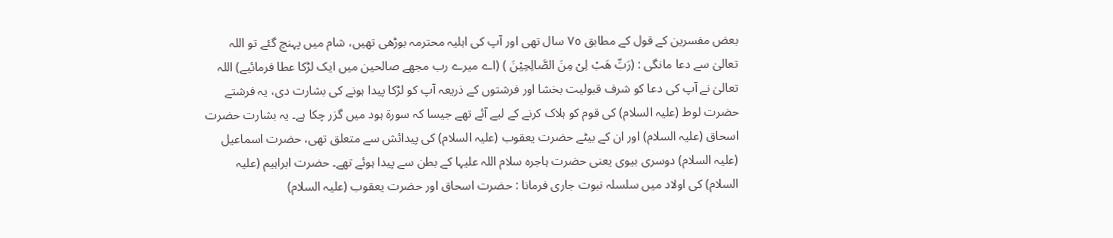بعض مفسرین کے قول کے مطابق ٧٥ سال تھی اور آپ کی اہلیہ محترمہ بوڑھی تھیں، شام میں پہنچ گئے تو اللہ تعالیٰ سے دعا مانگی : (رَبِّ ھَبْ لِیْ مِنَ الصَّالِحِیْنَ ) (اے میرے رب مجھے صالحین میں ایک لڑکا عطا فرمائیے) اللہ تعالیٰ نے آپ کی دعا کو شرف قبولیت بخشا اور فرشتوں کے ذریعہ آپ کو لڑکا پیدا ہونے کی بشارت دی، یہ فرشتے حضرت لوط (علیہ السلام) کی قوم کو ہلاک کرنے کے لیے آئے تھے جیسا کہ سورة ہود میں گزر چکا ہے۔ یہ بشارت حضرت اسحاق (علیہ السلام) اور ان کے بیٹے حضرت یعقوب (علیہ السلام) کی پیدائش سے متعلق تھی، حضرت اسماعیل (علیہ السلام) دوسری بیوی یعنی حضرت ہاجرہ سلام اللہ علیہا کے بطن سے پیدا ہوئے تھے۔ حضرت ابراہیم (علیہ السلام) کی اولاد میں سلسلہ نبوت جاری فرمانا : حضرت اسحاق اور حضرت یعقوب (علیہ السلام)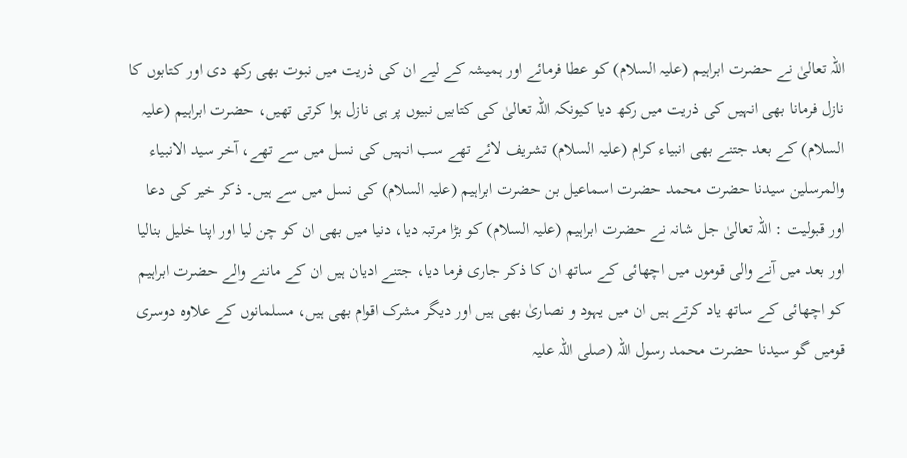اللہ تعالیٰ نے حضرت ابراہیم (علیہ السلام) کو عطا فرمائے اور ہمیشہ کے لیے ان کی ذریت میں نبوت بھی رکھ دی اور کتابوں کا نازل فرمانا بھی انہیں کی ذریت میں رکھ دیا کیونکہ اللہ تعالیٰ کی کتابیں نبیوں پر ہی نازل ہوا کرتی تھیں، حضرت ابراہیم (علیہ السلام) کے بعد جتنے بھی انبیاء کرام (علیہ السلام) تشریف لائے تھے سب انہیں کی نسل میں سے تھے، آخر سید الانبیاء والمرسلین سیدنا حضرت محمد حضرت اسماعیل بن حضرت ابراہیم (علیہ السلام) کی نسل میں سے ہیں۔ ذکر خیر کی دعا اور قبولیت : اللہ تعالیٰ جل شانہ نے حضرت ابراہیم (علیہ السلام) کو بڑا مرتبہ دیا، دنیا میں بھی ان کو چن لیا اور اپنا خلیل بنالیا اور بعد میں آنے والی قوموں میں اچھائی کے ساتھ ان کا ذکر جاری فرما دیا، جتنے ادیان ہیں ان کے ماننے والے حضرت ابراہیم کو اچھائی کے ساتھ یاد کرتے ہیں ان میں یہود و نصاریٰ بھی ہیں اور دیگر مشرک اقوام بھی ہیں، مسلمانوں کے علاوہ دوسری قومیں گو سیدنا حضرت محمد رسول اللہ (صلی اللہ علیہ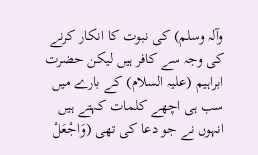وآلہ وسلم) کی نبوت کا انکار کرنے کی وجہ سے کافر ہیں لیکن حضرت ابراہیم (علیہ السلام) کے بارے میں سب ہی اچھے کلمات کہتے ہیں انہوں نے جو دعا کی تھی (وَاجْعَلْ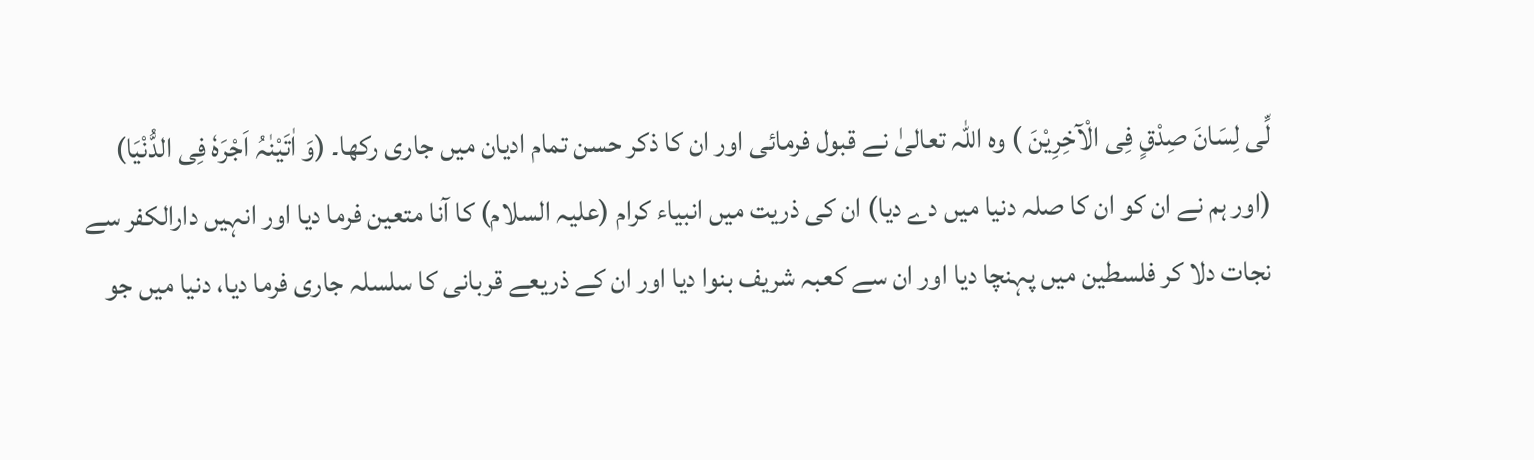لِّی لِسَانَ صِدْقٍ فِی الْآخِرِیْنَ ) وہ اللہ تعالیٰ نے قبول فرمائی اور ان کا ذکر حسن تمام ادیان میں جاری رکھا۔ (وَ اٰتَیْنٰہُ اَجْرَہٗ فِی الدُّنْیَا) (اور ہم نے ان کو ان کا صلہ دنیا میں دے دیا) ان کی ذریت میں انبیاء کرام (علیہ السلام) کا آنا متعین فرما دیا اور انہیں دارالکفر سے نجات دلا کر فلسطین میں پہنچا دیا اور ان سے کعبہ شریف بنوا دیا اور ان کے ذریعے قربانی کا سلسلہ جاری فرما دیا، دنیا میں جو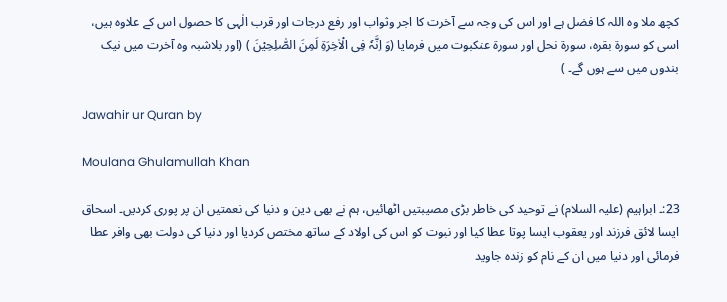کچھ ملا وہ اللہ کا فضل ہے اور اس کی وجہ سے آخرت کا اجر وثواب اور رفع درجات اور قرب الٰہی کا حصول اس کے علاوہ ہیں، اسی کو سورة بقرہ، سورة نحل اور سورة عنکبوت میں فرمایا (وَ اِنَّہٗ فِی الْاٰخِرَۃِ لَمِنَ الصّٰلِحِیْنَ ) (اور بلاشبہ وہ آخرت میں نیک بندوں میں سے ہوں گے۔ )

Jawahir ur Quran by

Moulana Ghulamullah Khan

23:۔ ابراہیم (علیہ السلام) نے توحید کی خاطر بڑی مصیبتیں اٹھائیں، ہم نے بھی دین و دنیا کی نعمتیں ان پر پوری کردیں۔ اسحاق ایسا لائق فرزند اور یعقوب ایسا پوتا عطا کیا اور نبوت کو اس کی اولاد کے ساتھ مختص کردیا اور دنیا کی دولت بھی وافر عطا فرمائی اور دنیا میں ان کے نام کو زندہ جاوید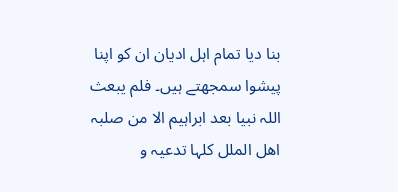بنا دیا تمام اہل ادیان ان کو اپنا پیشوا سمجھتے ہیں۔ فلم یبعث اللہ نبیا بعد ابراہیم الا من صلبہ اھل الملل کلہا تدعیہ و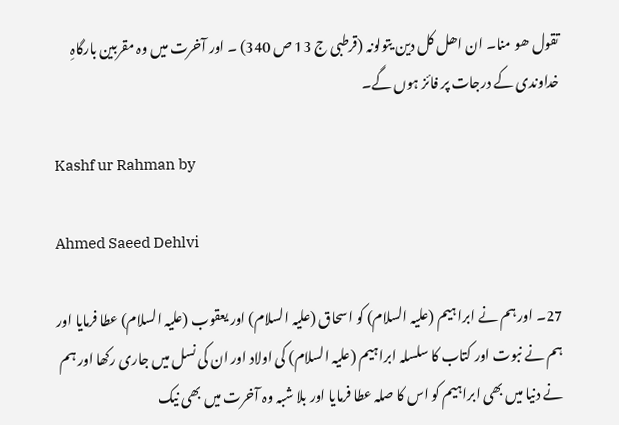تقول ھو منا۔ ان اھل کل دین یتولونہ (قرطبی ج 13 ص 340) ۔ اور آخرت میں وہ مقربین بارگاہِ خداوندی کے درجات پر فائز ہوں گے۔

Kashf ur Rahman by

Ahmed Saeed Dehlvi

27۔ اور ہم نے ابراہیم (علیہ السلام) کو اسحاق (علیہ السلام) اور یعقوب (علیہ السلام) عطا فرمایا اور ہم نے نبوت اور کتاب کا سلسلہ ابراہیم (علیہ السلام) کی اولاد اور ان کی نسل میں جاری رکھا اور ہم نے دنیا میں بھی ابراہیم کو اس کا صلہ عطا فرمایا اور بلا شبہ وہ آخرت میں بھی نیک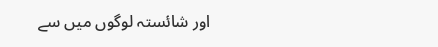اور شائستہ لوگوں میں سے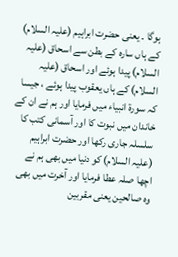ہوگا ۔ یعنی حضرت ابراہیم (علیہ السلام) کے ہاں سارہ کے بطن سے اسحاق (علیہ السلام) پیدا ہوئے اور اسحاق (علیہ السلام) کے ہاں یعقوب پیدا ہوئے ، جیسا کہ سورة انبیاء میں فرمایا اور ہم نے ان کے خاندان میں نبوت کا اور آسمانی کتب کا سلسلہ جاری رکھا اور حضرت ابراہیم (علیہ السلام) کو دنیا میں بھی ہم نے اچھا صلہ عطا فرمایا اور آخرت میں بھی وہ صالحین یعنی مقربین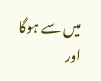میں سے ہوگا اور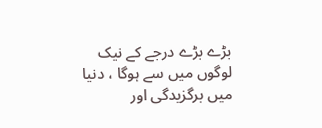بڑے بڑے درجے کے نیک لوگوں میں سے ہوگا ، دنیا میں برگزیدگی اور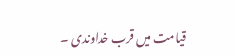قیامت میں قرب خداوندی ۔